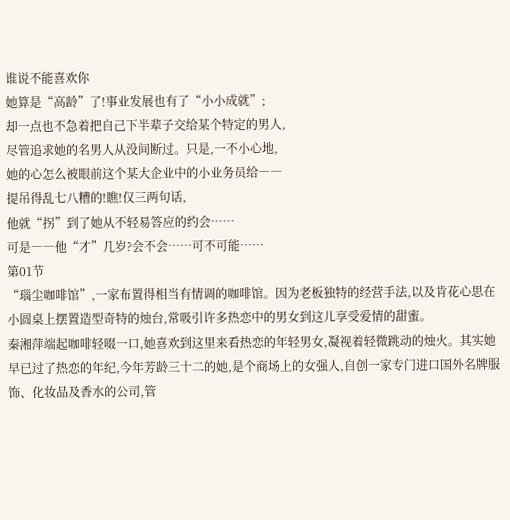谁说不能喜欢你
她算是“高龄”了!事业发展也有了“小小成就”;
却一点也不急着把自己下半辈子交给某个特定的男人,
尽管追求她的名男人从没间断过。只是,一不小心地,
她的心怎么被眼前这个某大企业中的小业务员给――
提吊得乱七八糟的!瞧!仅三两句话,
他就“拐”到了她从不轻易答应的约会……
可是――他“才”几岁?会不会……可不可能……
第01节
“瑙尘咖啡馆”,一家布置得相当有情调的咖啡馆。因为老板独特的经营手法,以及肯花心思在小圆桌上摆置造型奇特的烛台,常吸引许多热恋中的男女到这儿享受爱情的甜蜜。
秦湘萍端起咖啡轻啜一口,她喜欢到这里来看热恋的年轻男女,凝视着轻微跳动的烛火。其实她早已过了热恋的年纪,今年芳龄三十二的她,是个商场上的女强人,自创一家专门进口国外名牌服饰、化妆品及香水的公司,管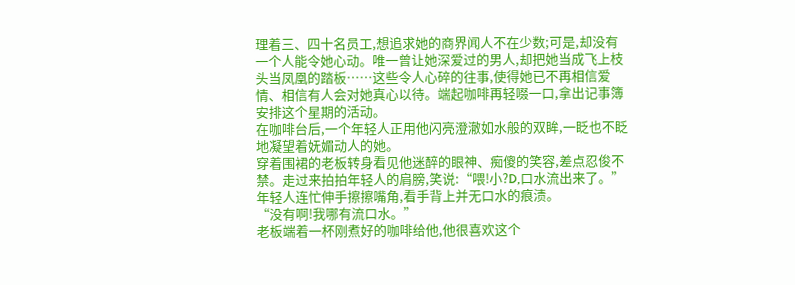理着三、四十名员工,想追求她的商界闻人不在少数;可是,却没有一个人能令她心动。唯一曾让她深爱过的男人,却把她当成飞上枝头当凤凰的踏板……这些令人心碎的往事,使得她已不再相信爱情、相信有人会对她真心以待。端起咖啡再轻啜一口,拿出记事簿安排这个星期的活动。
在咖啡台后,一个年轻人正用他闪亮澄澈如水般的双眸,一眨也不眨地凝望着妩媚动人的她。
穿着围裙的老板转身看见他迷醉的眼神、痴傻的笑容,差点忍俊不禁。走过来拍拍年轻人的肩膀,笑说:“喂!小?D,口水流出来了。”
年轻人连忙伸手擦擦嘴角,看手背上并无口水的痕渍。
“没有啊!我哪有流口水。”
老板端着一杯刚煮好的咖啡给他,他很喜欢这个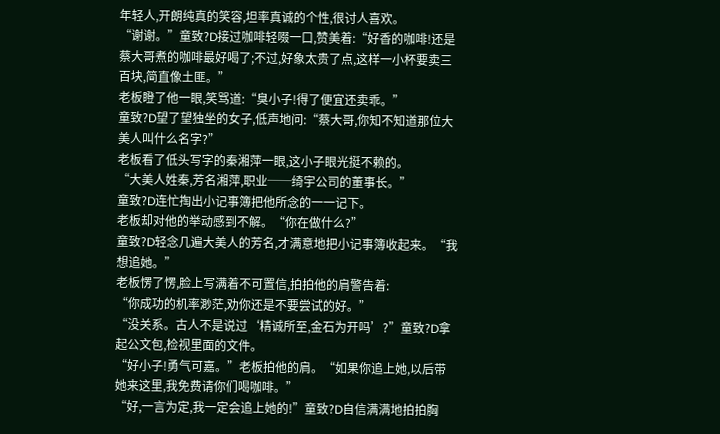年轻人,开朗纯真的笑容,坦率真诚的个性,很讨人喜欢。
“谢谢。”童致?D接过咖啡轻啜一口,赞美着:“好香的咖啡!还是蔡大哥煮的咖啡最好喝了;不过,好象太贵了点,这样一小杯要卖三百块,简直像土匪。”
老板瞪了他一眼,笑骂道:“臭小子!得了便宜还卖乖。”
童致?D望了望独坐的女子,低声地问:“蔡大哥,你知不知道那位大美人叫什么名字?”
老板看了低头写字的秦湘萍一眼,这小子眼光挺不赖的。
“大美人姓秦,芳名湘萍,职业──绮宇公司的董事长。”
童致?D连忙掏出小记事簿把他所念的一一记下。
老板却对他的举动感到不解。“你在做什么?”
童致?D轻念几遍大美人的芳名,才满意地把小记事簿收起来。“我想追她。”
老板愣了愣,脸上写满着不可置信,拍拍他的肩警告着:
“你成功的机率渺茫,劝你还是不要尝试的好。”
“没关系。古人不是说过‘精诚所至,金石为开吗’?”童致?D拿起公文包,检视里面的文件。
“好小子!勇气可嘉。”老板拍他的肩。“如果你追上她,以后带她来这里,我免费请你们喝咖啡。”
“好,一言为定,我一定会追上她的!”童致?D自信满满地拍拍胸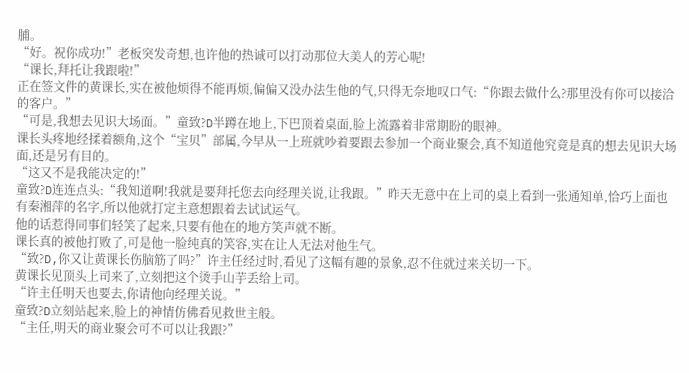脯。
“好。祝你成功!”老板突发奇想,也许他的热诚可以打动那位大美人的芳心呢!
“课长,拜托让我跟啦!”
正在签文件的黄课长,实在被他烦得不能再烦,偏偏又没办法生他的气,只得无奈地叹口气:“你跟去做什么?那里没有你可以接洽的客户。”
“可是,我想去见识大场面。”童致?D半蹲在地上,下巴顶着桌面,脸上流露着非常期盼的眼神。
课长头疼地经揉着额角,这个“宝贝”部属,今早从一上班就吵着要跟去参加一个商业聚会,真不知道他究竟是真的想去见识大场面,还是另有目的。
“这又不是我能决定的!”
童致?D连连点头:“我知道啊!我就是要拜托您去向经理关说,让我跟。”昨天无意中在上司的桌上看到一张通知单,恰巧上面也有秦湘萍的名字,所以他就打定主意想跟着去试试运气。
他的话惹得同事们轻笑了起来,只要有他在的地方笑声就不断。
课长真的被他打败了,可是他一脸纯真的笑容,实在让人无法对他生气。
“致?D,你又让黄课长伤脑筋了吗?”许主任经过时,看见了这幅有趣的景象,忍不住就过来关切一下。
黄课长见顶头上司来了,立刻把这个烫手山芋丢给上司。
“许主任明天也要去,你请他向经理关说。”
童致?D立刻站起来,脸上的神情仿佛看见救世主般。
“主任,明天的商业聚会可不可以让我跟?”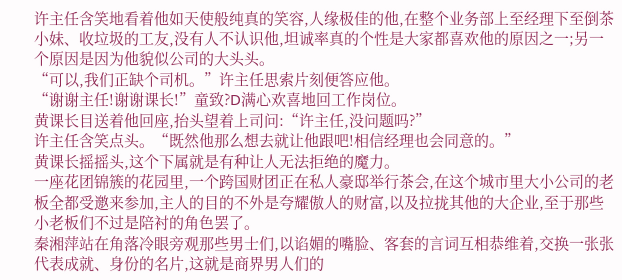许主任含笑地看着他如天使般纯真的笑容,人缘极佳的他,在整个业务部上至经理下至倒茶小妹、收垃圾的工友,没有人不认识他,坦诚率真的个性是大家都喜欢他的原因之一;另一个原因是因为他貌似公司的大头头。
“可以,我们正缺个司机。”许主任思索片刻便答应他。
“谢谢主任!谢谢课长!”童致?D满心欢喜地回工作岗位。
黄课长目送着他回座,抬头望着上司问:“许主任,没问题吗?”
许主任含笑点头。“既然他那么想去就让他跟吧!相信经理也会同意的。”
黄课长摇摇头,这个下属就是有种让人无法拒绝的魔力。
一座花团锦簇的花园里,一个跨国财团正在私人豪邸举行茶会,在这个城市里大小公司的老板全都受邀来参加,主人的目的不外是夸耀傲人的财富,以及拉拢其他的大企业,至于那些小老板们不过是陪衬的角色罢了。
秦湘萍站在角落冷眼旁观那些男士们,以谄媚的嘴脸、客套的言词互相恭维着,交换一张张代表成就、身份的名片,这就是商界男人们的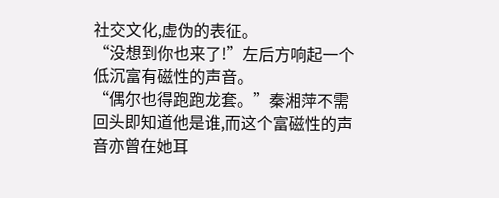社交文化,虚伪的表征。
“没想到你也来了!”左后方响起一个低沉富有磁性的声音。
“偶尔也得跑跑龙套。”秦湘萍不需回头即知道他是谁,而这个富磁性的声音亦曾在她耳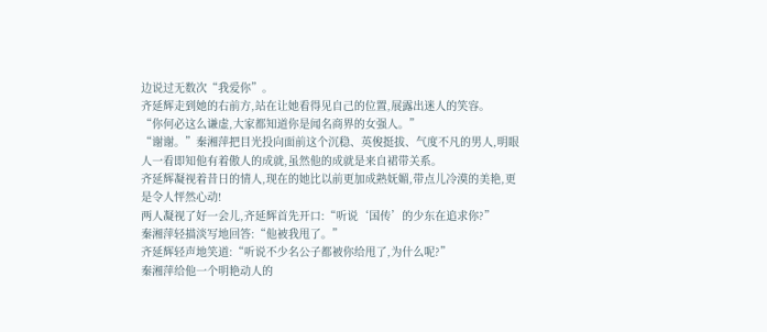边说过无数次“我爱你”。
齐延辉走到她的右前方,站在让她看得见自己的位置,展露出迷人的笑容。
“你何必这么谦虚,大家都知道你是闻名商界的女强人。”
“谢谢。”秦湘萍把目光投向面前这个沉稳、英俊挺拔、气度不凡的男人,明眼人一看即知他有着傲人的成就,虽然他的成就是来自裙带关系。
齐延辉凝视着昔日的情人,现在的她比以前更加成熟妩媚,带点儿冷漠的美艳,更是令人怦然心动!
两人凝视了好一会儿,齐延辉首先开口:“听说‘国传’的少东在追求你?”
秦湘萍轻描淡写地回答:“他被我甩了。”
齐延辉轻声地笑道:“听说不少名公子都被你给甩了,为什么呢?”
秦湘萍给他一个明艳动人的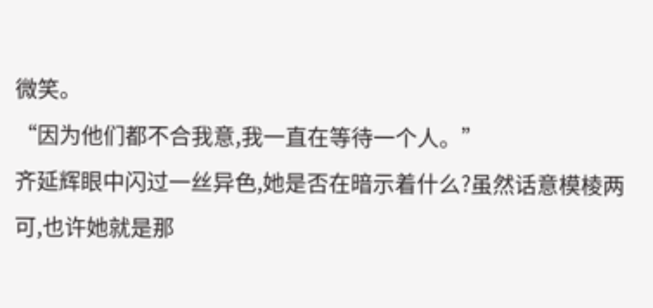微笑。
“因为他们都不合我意,我一直在等待一个人。”
齐延辉眼中闪过一丝异色,她是否在暗示着什么?虽然话意模棱两可,也许她就是那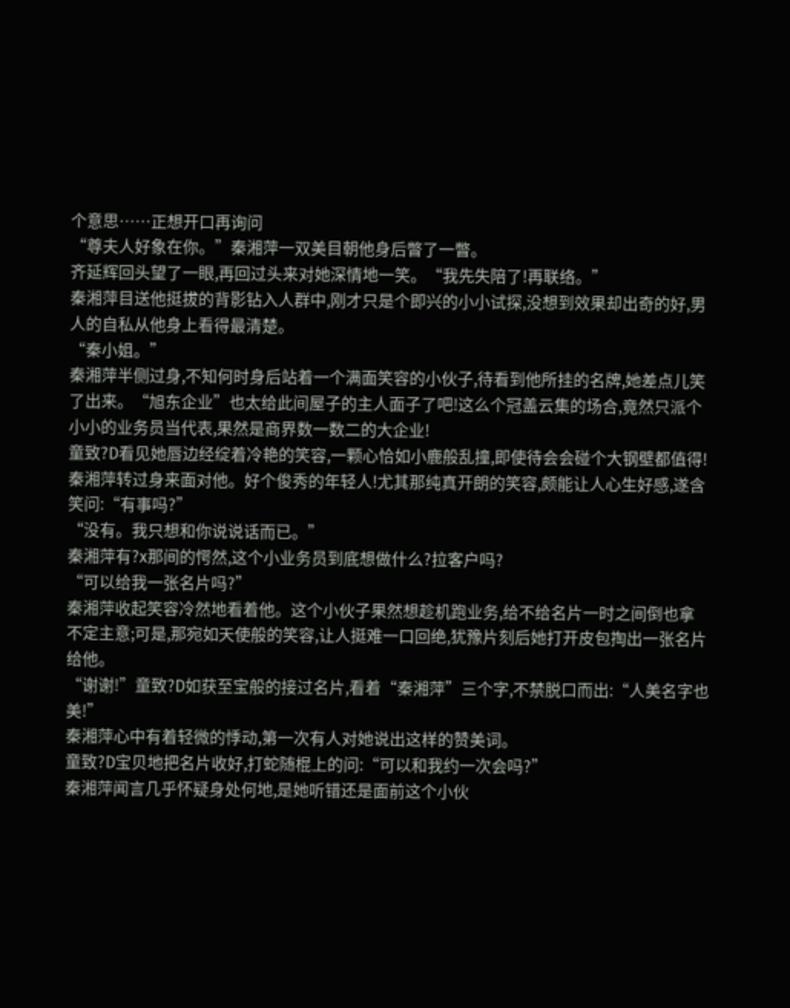个意思……正想开口再询问
“尊夫人好象在你。”秦湘萍一双美目朝他身后瞥了一瞥。
齐延辉回头望了一眼,再回过头来对她深情地一笑。“我先失陪了!再联络。”
秦湘萍目送他挺拔的背影钻入人群中,刚才只是个即兴的小小试探,没想到效果却出奇的好,男人的自私从他身上看得最清楚。
“秦小姐。”
秦湘萍半侧过身,不知何时身后站着一个满面笑容的小伙子,待看到他所挂的名牌,她差点儿笑了出来。“旭东企业”也太给此间屋子的主人面子了吧!这么个冠盖云集的场合,竟然只派个小小的业务员当代表,果然是商界数一数二的大企业!
童致?D看见她唇边经绽着冷艳的笑容,一颗心恰如小鹿般乱撞,即使待会会碰个大钢壁都值得!
秦湘萍转过身来面对他。好个俊秀的年轻人!尤其那纯真开朗的笑容,颇能让人心生好感,遂含笑问:“有事吗?”
“没有。我只想和你说说话而已。”
秦湘萍有?x那间的愕然,这个小业务员到底想做什么?拉客户吗?
“可以给我一张名片吗?”
秦湘萍收起笑容冷然地看着他。这个小伙子果然想趁机跑业务,给不给名片一时之间倒也拿不定主意;可是,那宛如天使般的笑容,让人挺难一口回绝,犹豫片刻后她打开皮包掏出一张名片给他。
“谢谢!”童致?D如获至宝般的接过名片,看着“秦湘萍”三个字,不禁脱口而出:“人美名字也美!”
秦湘萍心中有着轻微的悸动,第一次有人对她说出这样的赞美词。
童致?D宝贝地把名片收好,打蛇随棍上的问:“可以和我约一次会吗?”
秦湘萍闻言几乎怀疑身处何地,是她听错还是面前这个小伙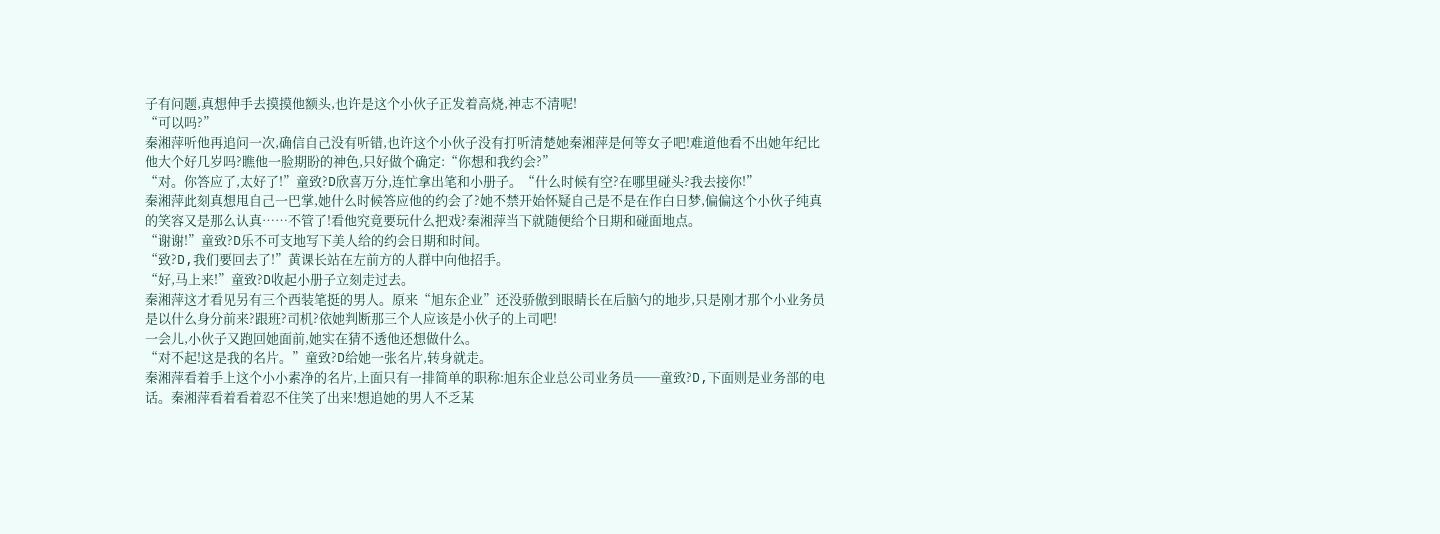子有问题,真想伸手去摸摸他额头,也许是这个小伙子正发着高烧,神志不清呢!
“可以吗?”
秦湘萍听他再追问一次,确信自己没有听错,也许这个小伙子没有打听清楚她秦湘萍是何等女子吧!难道他看不出她年纪比他大个好几岁吗?瞧他一脸期盼的神色,只好做个确定:“你想和我约会?”
“对。你答应了,太好了!”童致?D欣喜万分,连忙拿出笔和小册子。“什么时候有空?在哪里碰头?我去接你!”
秦湘萍此刻真想甩自己一巴掌,她什么时候答应他的约会了?她不禁开始怀疑自己是不是在作白日梦,偏偏这个小伙子纯真的笑容又是那么认真……不管了!看他究竟要玩什么把戏?秦湘萍当下就随便给个日期和碰面地点。
“谢谢!”童致?D乐不可支地写下美人给的约会日期和时间。
“致?D,我们要回去了!”黄课长站在左前方的人群中向他招手。
“好,马上来!”童致?D收起小册子立刻走过去。
秦湘萍这才看见另有三个西装笔挺的男人。原来“旭东企业”还没骄傲到眼睛长在后脑勺的地步,只是刚才那个小业务员是以什么身分前来?跟班?司机?依她判断那三个人应该是小伙子的上司吧!
一会儿,小伙子又跑回她面前,她实在猜不透他还想做什么。
“对不起!这是我的名片。”童致?D给她一张名片,转身就走。
秦湘萍看着手上这个小小素净的名片,上面只有一排简单的职称:旭东企业总公司业务员──童致?D,下面则是业务部的电话。秦湘萍看着看着忍不住笑了出来!想追她的男人不乏某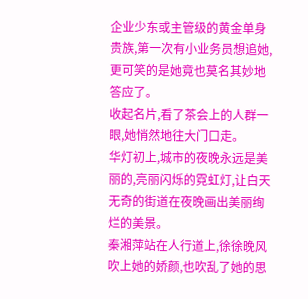企业少东或主管级的黄金单身贵族,第一次有小业务员想追她,更可笑的是她竟也莫名其妙地答应了。
收起名片,看了茶会上的人群一眼,她悄然地往大门口走。
华灯初上,城市的夜晚永远是美丽的,亮丽闪烁的霓虹灯,让白天无奇的街道在夜晚画出美丽绚烂的美景。
秦湘萍站在人行道上,徐徐晚风吹上她的娇颜,也吹乱了她的思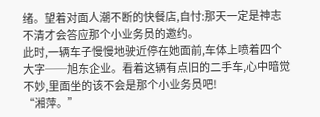绪。望着对面人潮不断的快餐店,自忖:那天一定是神志不清才会答应那个小业务员的邀约。
此时,一辆车子慢慢地驶近停在她面前,车体上喷着四个大字──旭东企业。看着这辆有点旧的二手车,心中暗觉不妙,里面坐的该不会是那个小业务员吧!
“湘萍。”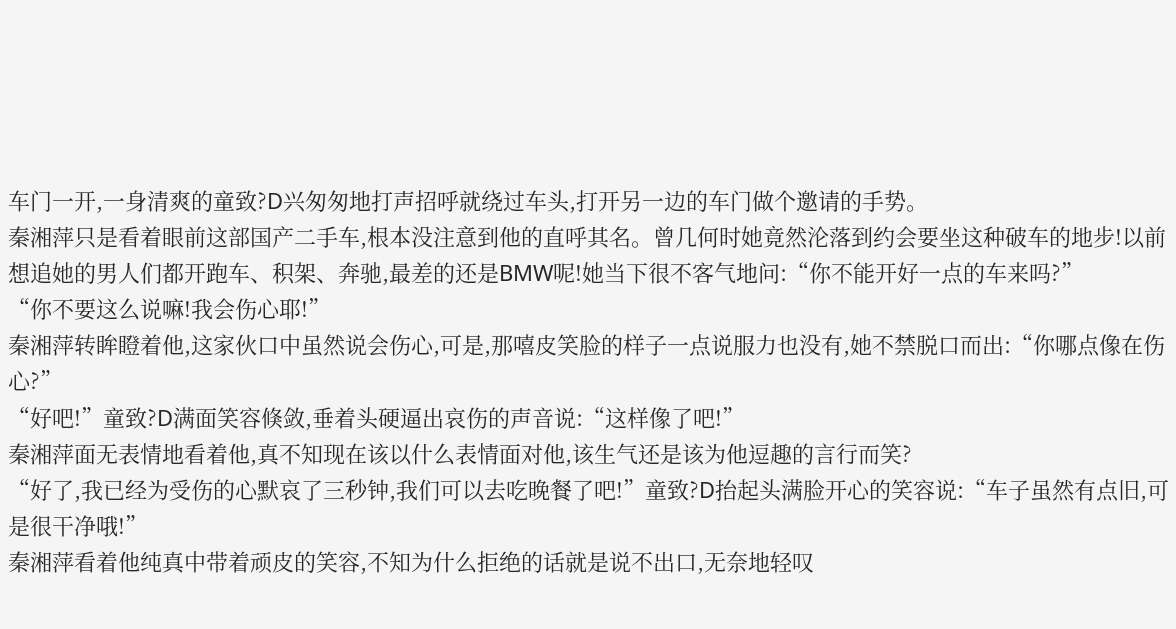车门一开,一身清爽的童致?D兴匆匆地打声招呼就绕过车头,打开另一边的车门做个邀请的手势。
秦湘萍只是看着眼前这部国产二手车,根本没注意到他的直呼其名。曾几何时她竟然沦落到约会要坐这种破车的地步!以前想追她的男人们都开跑车、积架、奔驰,最差的还是BMW呢!她当下很不客气地问:“你不能开好一点的车来吗?”
“你不要这么说嘛!我会伤心耶!”
秦湘萍转眸瞪着他,这家伙口中虽然说会伤心,可是,那嘻皮笑脸的样子一点说服力也没有,她不禁脱口而出:“你哪点像在伤心?”
“好吧!”童致?D满面笑容倏敛,垂着头硬逼出哀伤的声音说:“这样像了吧!”
秦湘萍面无表情地看着他,真不知现在该以什么表情面对他,该生气还是该为他逗趣的言行而笑?
“好了,我已经为受伤的心默哀了三秒钟,我们可以去吃晚餐了吧!”童致?D抬起头满脸开心的笑容说:“车子虽然有点旧,可是很干净哦!”
秦湘萍看着他纯真中带着顽皮的笑容,不知为什么拒绝的话就是说不出口,无奈地轻叹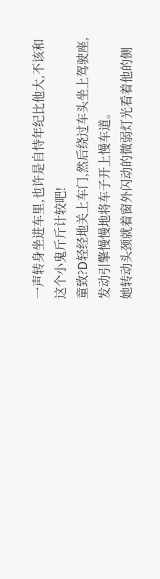一声转身坐进车里,也许是自恃年纪比他大,不该和这个小鬼斤斤计较吧!
童致?D轻经地关上车门,然后绕过车头坐上驾驶座,发动引擎慢慢地将车子开上慢车道。
她转动头颈就着窗外闪动的微弱灯光看着他的侧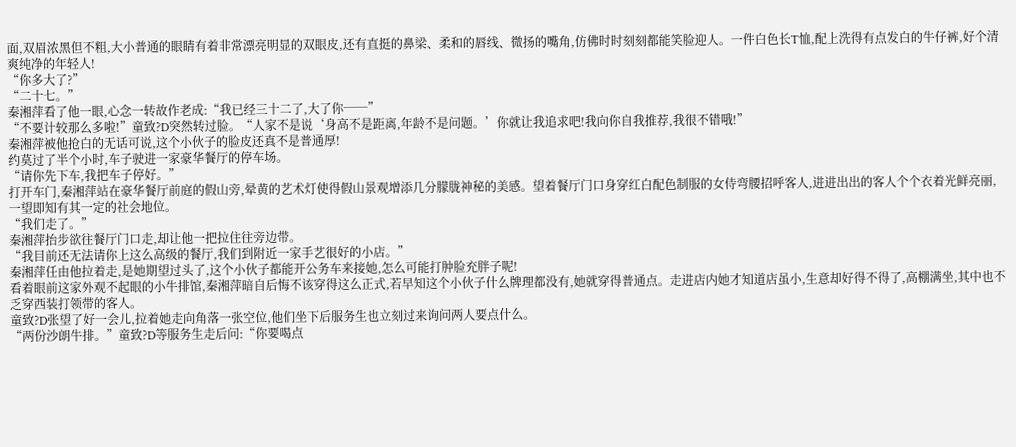面,双眉浓黑但不粗,大小普通的眼睛有着非常漂亮明显的双眼皮,还有直挺的鼻梁、柔和的唇线、微扬的嘴角,仿佛时时刻刻都能笑脸迎人。一件白色长T恤,配上洗得有点发白的牛仔裤,好个清爽纯净的年轻人!
“你多大了?”
“二十七。”
秦湘萍看了他一眼,心念一转故作老成:“我已经三十二了,大了你──”
“不要计较那么多啦!”童致?D突然转过脸。“人家不是说‘身高不是距离,年龄不是问题。’你就让我追求吧!我向你自我推荐,我很不错哦!”
秦湘萍被他抢白的无话可说,这个小伙子的脸皮还真不是普通厚!
约莫过了半个小时,车子驶进一家豪华餐厅的停车场。
“请你先下车,我把车子停好。”
打开车门,秦湘萍站在豪华餐厅前庭的假山旁,晕黄的艺术灯使得假山景观增添几分朦胧神秘的美感。望着餐厅门口身穿红白配色制服的女侍弯腰招呼客人,进进出出的客人个个衣着光鲜亮丽,一望即知有其一定的社会地位。
“我们走了。”
秦湘萍抬步欲往餐厅门口走,却让他一把拉住往旁边带。
“我目前还无法请你上这么高级的餐厅,我们到附近一家手艺很好的小店。”
秦湘萍任由他拉着走,是她期望过头了,这个小伙子都能开公务车来接她,怎么可能打肿脸充胖子呢!
看着眼前这家外观不起眼的小牛排馆,秦湘萍暗自后悔不该穿得这么正式,若早知这个小伙子什么牌理都没有,她就穿得普通点。走进店内她才知道店虽小,生意却好得不得了,高棚满坐,其中也不乏穿西装打领带的客人。
童致?D张望了好一会儿,拉着她走向角落一张空位,他们坐下后服务生也立刻过来询问两人要点什么。
“两份沙朗牛排。”童致?D等服务生走后问:“你要喝点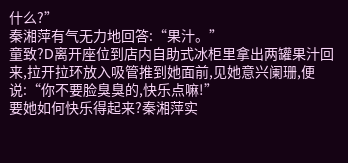什么?”
秦湘萍有气无力地回答:“果汁。”
童致?D离开座位到店内自助式冰柜里拿出两罐果汁回来,拉开拉环放入吸管推到她面前,见她意兴阑珊,便说:“你不要脸臭臭的,快乐点嘛!”
要她如何快乐得起来?秦湘萍实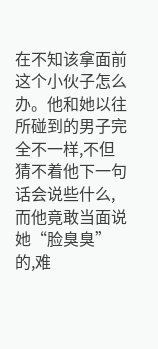在不知该拿面前这个小伙子怎么办。他和她以往所碰到的男子完全不一样,不但猜不着他下一句话会说些什么,而他竟敢当面说她“脸臭臭”的,难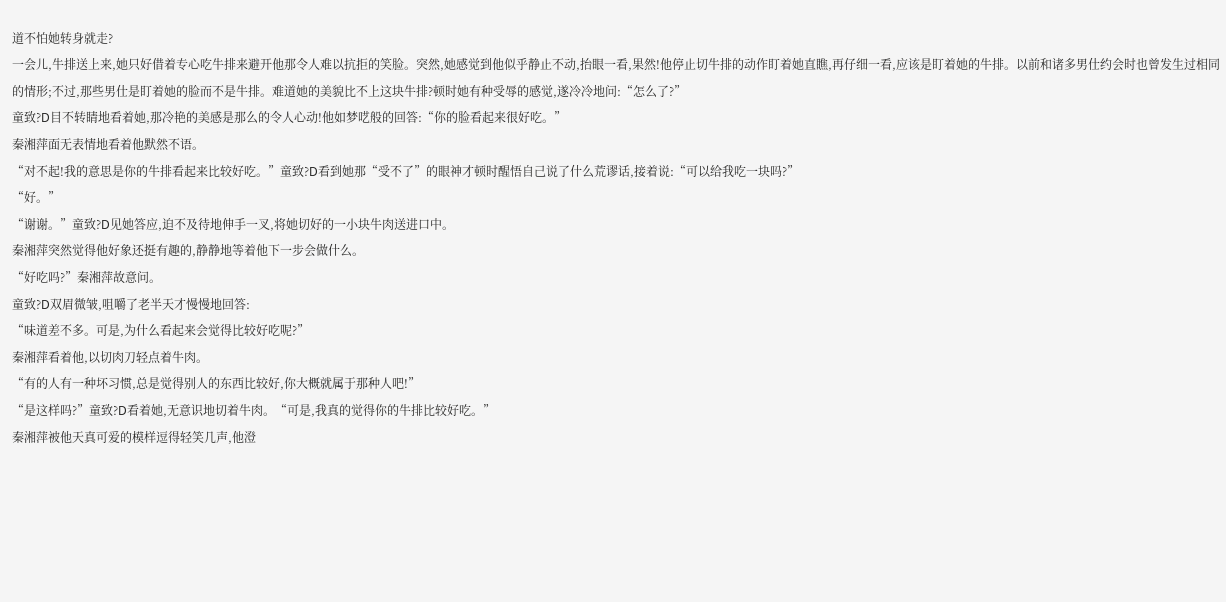道不怕她转身就走?
一会儿,牛排送上来,她只好借着专心吃牛排来避开他那令人难以抗拒的笑脸。突然,她感觉到他似乎静止不动,抬眼一看,果然!他停止切牛排的动作盯着她直瞧,再仔细一看,应该是盯着她的牛排。以前和诸多男仕约会时也曾发生过相同的情形;不过,那些男仕是盯着她的脸而不是牛排。难道她的美貌比不上这块牛排?顿时她有种受辱的感觉,遂冷冷地问:“怎么了?”
童致?D目不转睛地看着她,那冷艳的美感是那么的令人心动!他如梦呓般的回答:“你的脸看起来很好吃。”
秦湘萍面无表情地看着他默然不语。
“对不起!我的意思是你的牛排看起来比较好吃。”童致?D看到她那“受不了”的眼神才顿时醒悟自己说了什么荒谬话,接着说:“可以给我吃一块吗?”
“好。”
“谢谢。”童致?D见她答应,迫不及待地伸手一叉,将她切好的一小块牛肉送进口中。
秦湘萍突然觉得他好象还挺有趣的,静静地等着他下一步会做什么。
“好吃吗?”秦湘萍故意问。
童致?D双眉微皱,咀嚼了老半天才慢慢地回答:
“味道差不多。可是,为什么看起来会觉得比较好吃呢?”
秦湘萍看着他,以切肉刀轻点着牛肉。
“有的人有一种坏习惯,总是觉得别人的东西比较好,你大概就属于那种人吧!”
“是这样吗?”童致?D看着她,无意识地切着牛肉。“可是,我真的觉得你的牛排比较好吃。”
秦湘萍被他天真可爱的模样逗得轻笑几声,他澄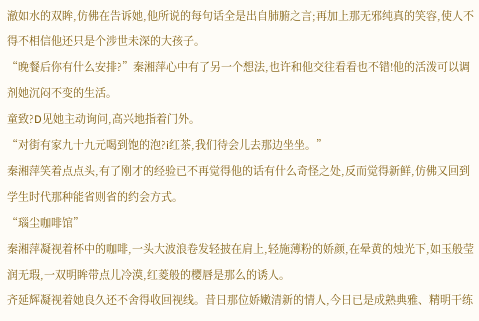澈如水的双眸,仿佛在告诉她,他所说的每句话全是出自肺腑之言;再加上那无邪纯真的笑容,使人不得不相信他还只是个涉世未深的大孩子。
“晚餐后你有什么安排?”秦湘萍心中有了另一个想法,也许和他交往看看也不错!他的活泼可以调剂她沉闷不变的生活。
童致?D见她主动询问,高兴地指着门外。
“对街有家九十九元喝到饱的泡?i红茶,我们待会儿去那边坐坐。”
秦湘萍笑着点点头,有了刚才的经验已不再觉得他的话有什么奇怪之处,反而觉得新鲜,仿佛又回到学生时代那种能省则省的约会方式。
“瑙尘咖啡馆”
秦湘萍凝视着杯中的咖啡,一头大波浪卷发轻披在肩上,轻施薄粉的娇颜,在晕黄的烛光下,如玉般莹润无瑕,一双明眸带点儿冷漠,红菱般的樱唇是那么的诱人。
齐延辉凝视着她良久还不舍得收回视线。昔日那位娇嫩清新的情人,今日已是成熟典雅、精明干练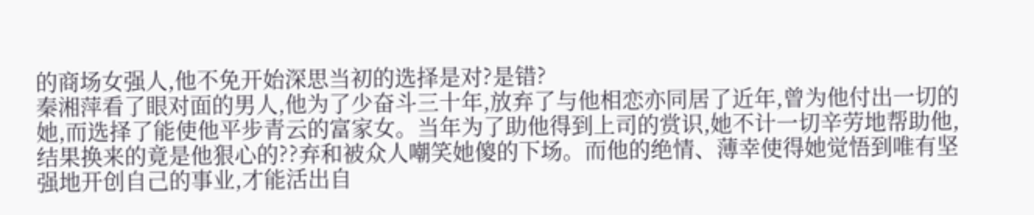的商场女强人,他不免开始深思当初的选择是对?是错?
秦湘萍看了眼对面的男人,他为了少奋斗三十年,放弃了与他相恋亦同居了近年,曾为他付出一切的她,而选择了能使他平步青云的富家女。当年为了助他得到上司的赏识,她不计一切辛劳地帮助他,结果换来的竟是他狠心的??弃和被众人嘲笑她傻的下场。而他的绝情、薄幸使得她觉悟到唯有坚强地开创自己的事业,才能活出自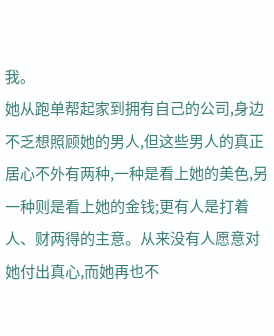我。
她从跑单帮起家到拥有自己的公司,身边不乏想照顾她的男人,但这些男人的真正居心不外有两种,一种是看上她的美色,另一种则是看上她的金钱;更有人是打着人、财两得的主意。从来没有人愿意对她付出真心,而她再也不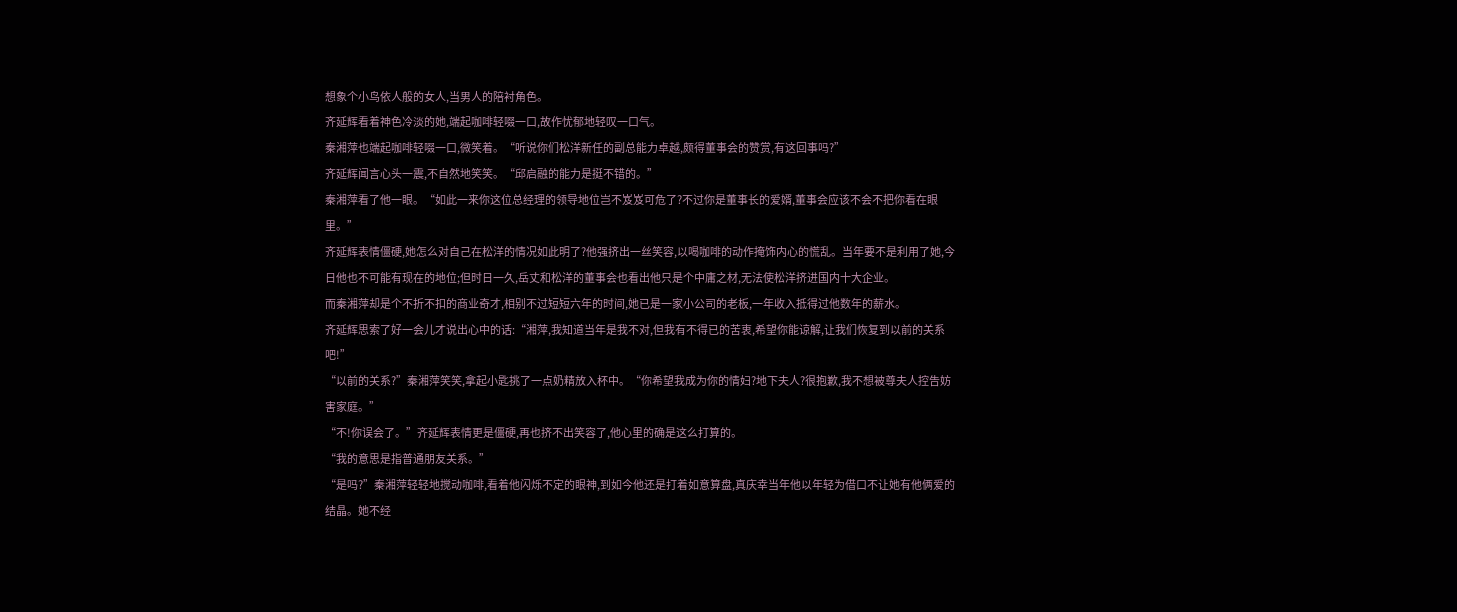想象个小鸟依人般的女人,当男人的陪衬角色。
齐延辉看着神色冷淡的她,端起咖啡轻啜一口,故作忧郁地轻叹一口气。
秦湘萍也端起咖啡轻啜一口,微笑着。“听说你们松洋新任的副总能力卓越,颇得董事会的赞赏,有这回事吗?”
齐延辉闻言心头一震,不自然地笑笑。“邱启融的能力是挺不错的。”
秦湘萍看了他一眼。“如此一来你这位总经理的领导地位岂不岌岌可危了?不过你是董事长的爱婿,董事会应该不会不把你看在眼里。”
齐延辉表情僵硬,她怎么对自己在松洋的情况如此明了?他强挤出一丝笑容,以喝咖啡的动作掩饰内心的慌乱。当年要不是利用了她,今日他也不可能有现在的地位;但时日一久,岳丈和松洋的董事会也看出他只是个中庸之材,无法使松洋挤进国内十大企业。
而秦湘萍却是个不折不扣的商业奇才,相别不过短短六年的时间,她已是一家小公司的老板,一年收入抵得过他数年的薪水。
齐延辉思索了好一会儿才说出心中的话:“湘萍,我知道当年是我不对,但我有不得已的苦衷,希望你能谅解,让我们恢复到以前的关系吧!”
“以前的关系?”秦湘萍笑笑,拿起小匙挑了一点奶精放入杯中。“你希望我成为你的情妇?地下夫人?很抱歉,我不想被尊夫人控告妨害家庭。”
“不!你误会了。”齐延辉表情更是僵硬,再也挤不出笑容了,他心里的确是这么打算的。
“我的意思是指普通朋友关系。”
“是吗?”秦湘萍轻轻地搅动咖啡,看着他闪烁不定的眼神,到如今他还是打着如意算盘,真庆幸当年他以年轻为借口不让她有他俩爱的结晶。她不经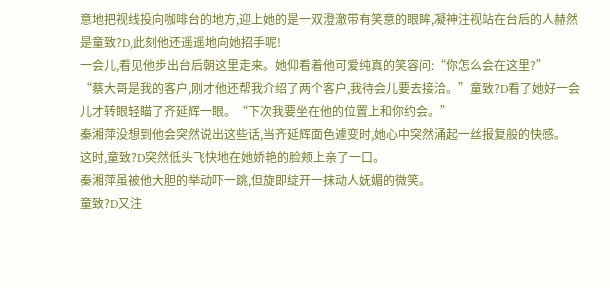意地把视线投向咖啡台的地方,迎上她的是一双澄澈带有笑意的眼眸,凝神注视站在台后的人赫然是童致?D,此刻他还遥遥地向她招手呢!
一会儿,看见他步出台后朝这里走来。她仰看着他可爱纯真的笑容问:“你怎么会在这里?”
“蔡大哥是我的客户,刚才他还帮我介绍了两个客户,我待会儿要去接洽。”童致?D看了她好一会儿才转眼轻瞄了齐延辉一眼。“下次我要坐在他的位置上和你约会。”
秦湘萍没想到他会突然说出这些话,当齐延辉面色遽变时,她心中突然涌起一丝报复般的快感。
这时,童致?D突然低头飞快地在她娇艳的脸颊上亲了一口。
秦湘萍虽被他大胆的举动吓一跳,但旋即绽开一抹动人妩媚的微笑。
童致?D又注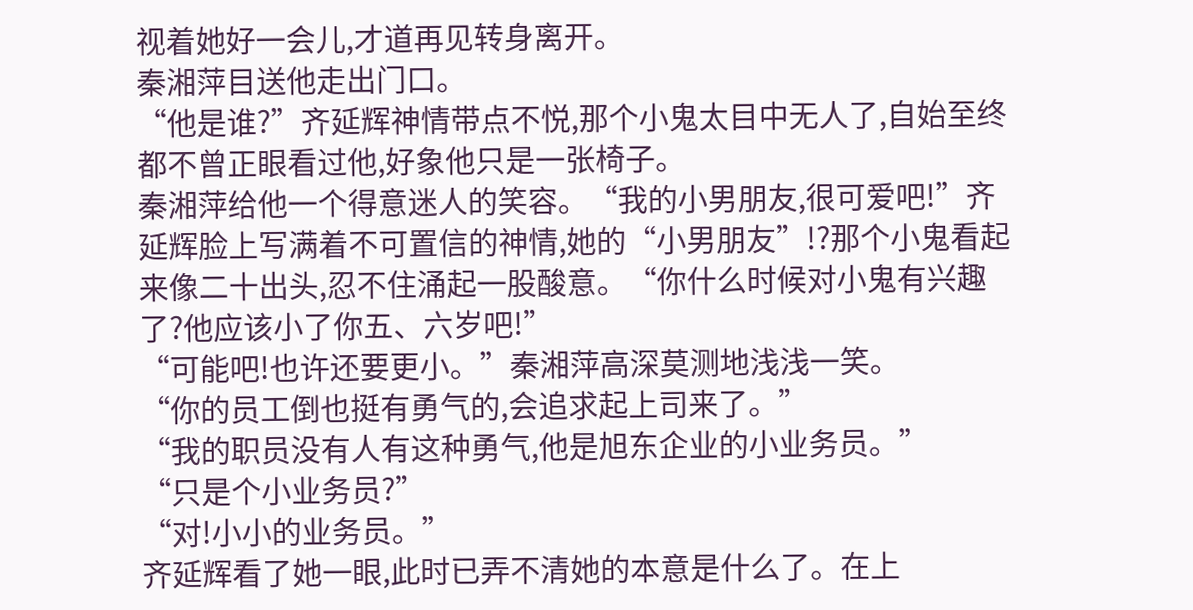视着她好一会儿,才道再见转身离开。
秦湘萍目送他走出门口。
“他是谁?”齐延辉神情带点不悦,那个小鬼太目中无人了,自始至终都不曾正眼看过他,好象他只是一张椅子。
秦湘萍给他一个得意迷人的笑容。“我的小男朋友,很可爱吧!”齐延辉脸上写满着不可置信的神情,她的“小男朋友”!?那个小鬼看起来像二十出头,忍不住涌起一股酸意。“你什么时候对小鬼有兴趣了?他应该小了你五、六岁吧!”
“可能吧!也许还要更小。”秦湘萍高深莫测地浅浅一笑。
“你的员工倒也挺有勇气的,会追求起上司来了。”
“我的职员没有人有这种勇气,他是旭东企业的小业务员。”
“只是个小业务员?”
“对!小小的业务员。”
齐延辉看了她一眼,此时已弄不清她的本意是什么了。在上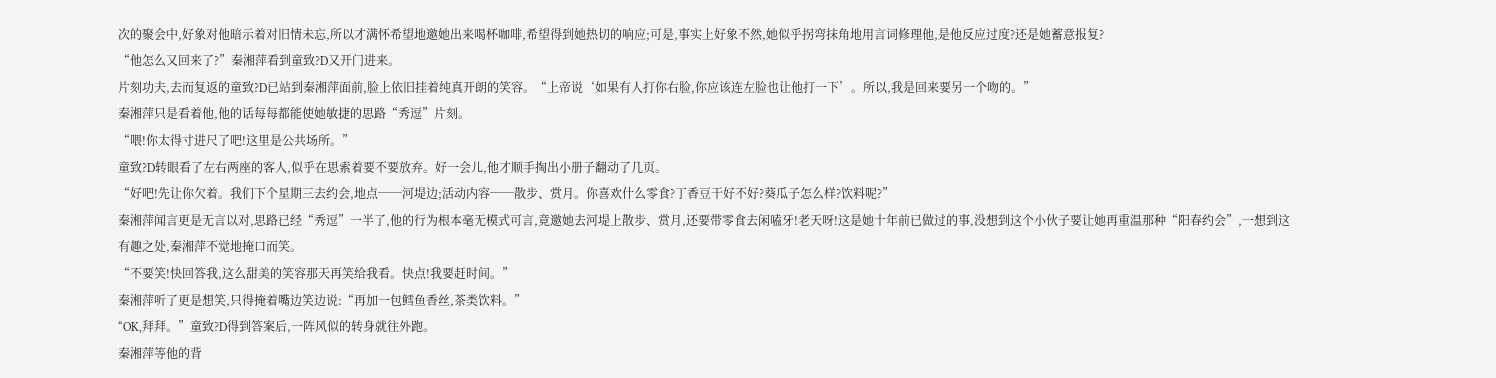次的聚会中,好象对他暗示着对旧情未忘,所以才满怀希望地邀她出来喝杯咖啡,希望得到她热切的响应;可是,事实上好象不然,她似乎拐弯抹角地用言词修理他,是他反应过度?还是她蓄意报复?
“他怎么又回来了?”秦湘萍看到童致?D又开门进来。
片刻功夫,去而复返的童致?D已站到秦湘萍面前,脸上依旧挂着纯真开朗的笑容。“上帝说‘如果有人打你右脸,你应该连左脸也让他打一下’。所以,我是回来要另一个吻的。”
秦湘萍只是看着他,他的话每每都能使她敏捷的思路“秀逗”片刻。
“喂!你太得寸进尺了吧!这里是公共场所。”
童致?D转眼看了左右两座的客人,似乎在思索着要不要放弃。好一会儿,他才顺手掏出小册子翻动了几页。
“好吧!先让你欠着。我们下个星期三去约会,地点──河堤边;活动内容──散步、赏月。你喜欢什么零食?丁香豆干好不好?葵瓜子怎么样?饮料呢?”
秦湘萍闻言更是无言以对,思路已经“秀逗”一半了,他的行为根本毫无模式可言,竟邀她去河堤上散步、赏月,还要带零食去闲嗑牙!老天呀!这是她十年前已做过的事,没想到这个小伙子要让她再重温那种“阳春约会”,一想到这有趣之处,秦湘萍不觉地掩口而笑。
“不要笑!快回答我,这么甜美的笑容那天再笑给我看。快点!我要赶时间。”
秦湘萍听了更是想笑,只得掩着嘴边笑边说:“再加一包鳕鱼香丝,茶类饮料。”
“OK,拜拜。”童致?D得到答案后,一阵风似的转身就往外跑。
秦湘萍等他的背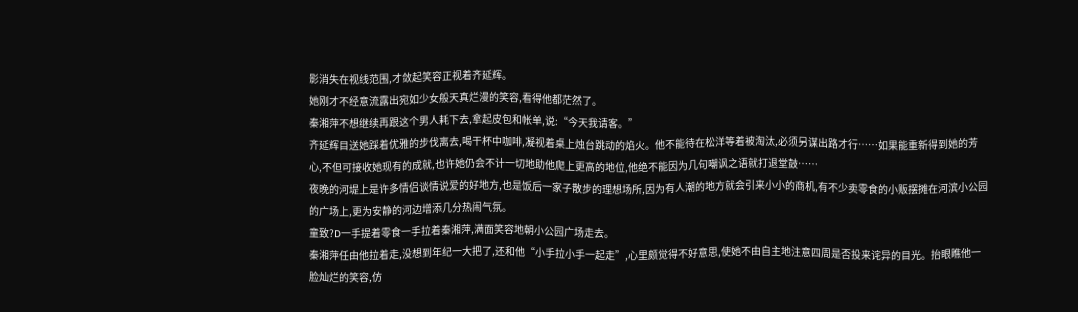影消失在视线范围,才敛起笑容正视着齐延辉。
她刚才不经意流露出宛如少女般天真烂漫的笑容,看得他都茫然了。
秦湘萍不想继续再跟这个男人耗下去,拿起皮包和帐单,说:“今天我请客。”
齐延辉目送她踩着优雅的步伐离去,喝干杯中咖啡,凝视着桌上烛台跳动的焰火。他不能待在松洋等着被淘汰,必须另谋出路才行……如果能重新得到她的芳心,不但可接收她现有的成就,也许她仍会不计一切地助他爬上更高的地位,他绝不能因为几句嘲讽之语就打退堂鼓……
夜晚的河堤上是许多情侣谈情说爱的好地方,也是饭后一家子散步的理想场所,因为有人潮的地方就会引来小小的商机,有不少卖零食的小贩摆摊在河滨小公园的广场上,更为安静的河边增添几分热闹气氛。
童致?D一手提着零食一手拉着秦湘萍,满面笑容地朝小公园广场走去。
秦湘萍任由他拉着走,没想到年纪一大把了,还和他“小手拉小手一起走”,心里颇觉得不好意思,使她不由自主地注意四周是否投来诧异的目光。抬眼瞧他一脸灿烂的笑容,仿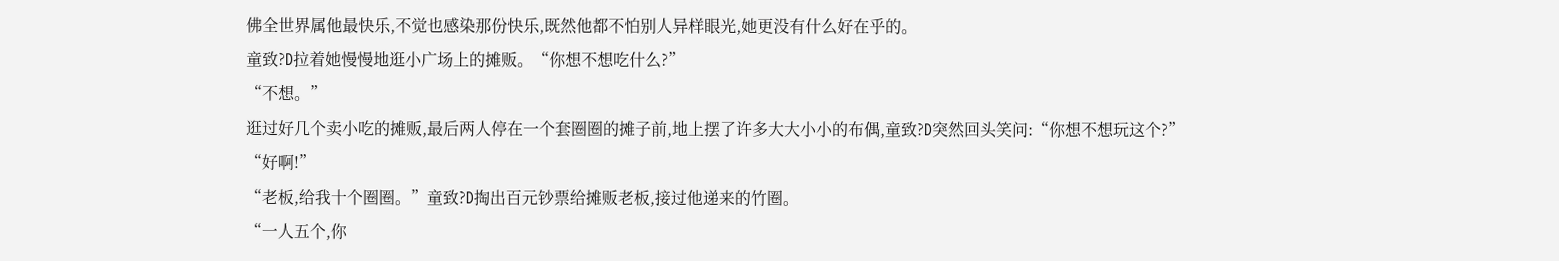佛全世界属他最快乐,不觉也感染那份快乐,既然他都不怕别人异样眼光,她更没有什么好在乎的。
童致?D拉着她慢慢地逛小广场上的摊贩。“你想不想吃什么?”
“不想。”
逛过好几个卖小吃的摊贩,最后两人停在一个套圈圈的摊子前,地上摆了许多大大小小的布偶,童致?D突然回头笑问:“你想不想玩这个?”
“好啊!”
“老板,给我十个圈圈。”童致?D掏出百元钞票给摊贩老板,接过他递来的竹圈。
“一人五个,你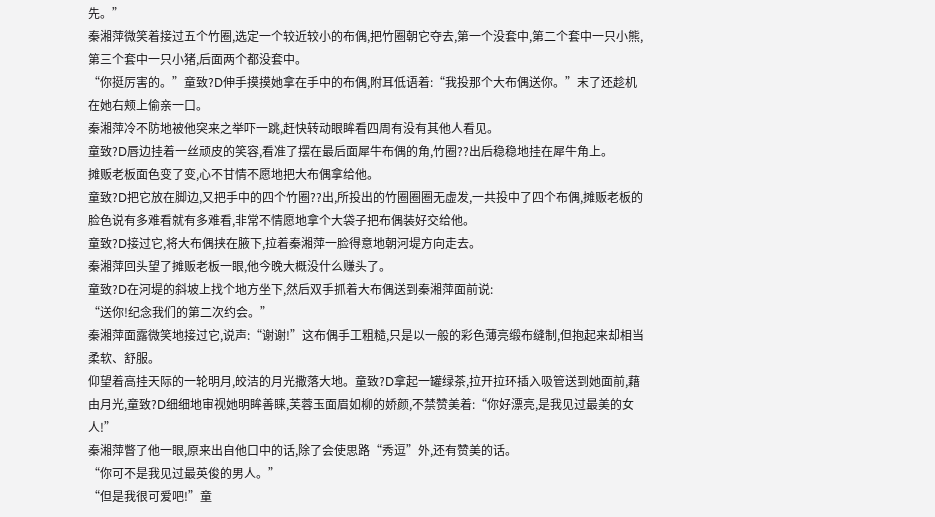先。”
秦湘萍微笑着接过五个竹圈,选定一个较近较小的布偶,把竹圈朝它夺去,第一个没套中,第二个套中一只小熊,第三个套中一只小猪,后面两个都没套中。
“你挺厉害的。”童致?D伸手摸摸她拿在手中的布偶,附耳低语着:“我投那个大布偶送你。”末了还趁机在她右颊上偷亲一口。
秦湘萍冷不防地被他突来之举吓一跳,赶快转动眼眸看四周有没有其他人看见。
童致?D唇边挂着一丝顽皮的笑容,看准了摆在最后面犀牛布偶的角,竹圈??出后稳稳地挂在犀牛角上。
摊贩老板面色变了变,心不甘情不愿地把大布偶拿给他。
童致?D把它放在脚边,又把手中的四个竹圈??出,所投出的竹圈圈圈无虚发,一共投中了四个布偶,摊贩老板的脸色说有多难看就有多难看,非常不情愿地拿个大袋子把布偶装好交给他。
童致?D接过它,将大布偶挟在腋下,拉着秦湘萍一脸得意地朝河堤方向走去。
秦湘萍回头望了摊贩老板一眼,他今晚大概没什么赚头了。
童致?D在河堤的斜坡上找个地方坐下,然后双手抓着大布偶送到秦湘萍面前说:
“送你!纪念我们的第二次约会。”
秦湘萍面露微笑地接过它,说声:“谢谢!”这布偶手工粗糙,只是以一般的彩色薄亮缎布缝制,但抱起来却相当柔软、舒服。
仰望着高挂天际的一轮明月,皎洁的月光撒落大地。童致?D拿起一罐绿茶,拉开拉环插入吸管送到她面前,藉由月光,童致?D细细地审视她明眸善睐,芙蓉玉面眉如柳的娇颜,不禁赞美着:“你好漂亮,是我见过最美的女人!”
秦湘萍瞥了他一眼,原来出自他口中的话,除了会使思路“秀逗”外,还有赞美的话。
“你可不是我见过最英俊的男人。”
“但是我很可爱吧!”童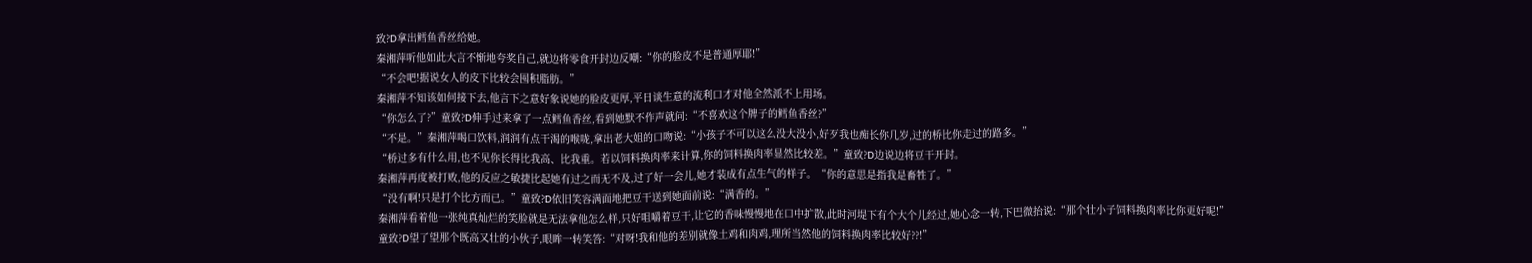致?D拿出鳕鱼香丝给她。
秦湘萍听他如此大言不惭地夸奖自己,就边将零食开封边反嘲:“你的脸皮不是普通厚耶!”
“不会吧!据说女人的皮下比较会囤积脂肪。”
秦湘萍不知该如何接下去,他言下之意好象说她的脸皮更厚,平日谈生意的流利口才对他全然派不上用场。
“你怎么了?”童致?D伸手过来拿了一点鳕鱼香丝,看到她默不作声就问:“不喜欢这个牌子的鳕鱼香丝?”
“不是。”秦湘萍喝口饮料,润润有点干渴的喉咙,拿出老大姐的口吻说:“小孩子不可以这么没大没小,好歹我也痴长你几岁,过的桥比你走过的路多。”
“桥过多有什么用,也不见你长得比我高、比我重。若以饲料换肉率来计算,你的饲料换肉率显然比较差。”童致?D边说边将豆干开封。
秦湘萍再度被打败,他的反应之敏捷比起她有过之而无不及,过了好一会儿,她才装成有点生气的样子。“你的意思是指我是畜牲了。”
“没有啊!只是打个比方而已。”童致?D依旧笑容满面地把豆干送到她面前说:“满香的。”
秦湘萍看着他一张纯真灿烂的笑脸就是无法拿他怎么样,只好咀嚼着豆干,让它的香味慢慢地在口中扩散,此时河堤下有个大个儿经过,她心念一转,下巴微抬说:“那个壮小子饲料换肉率比你更好呢!”
童致?D望了望那个既高又壮的小伙子,眼眸一转笑答:“对呀!我和他的差别就像土鸡和肉鸡,理所当然他的饲料换肉率比较好??!”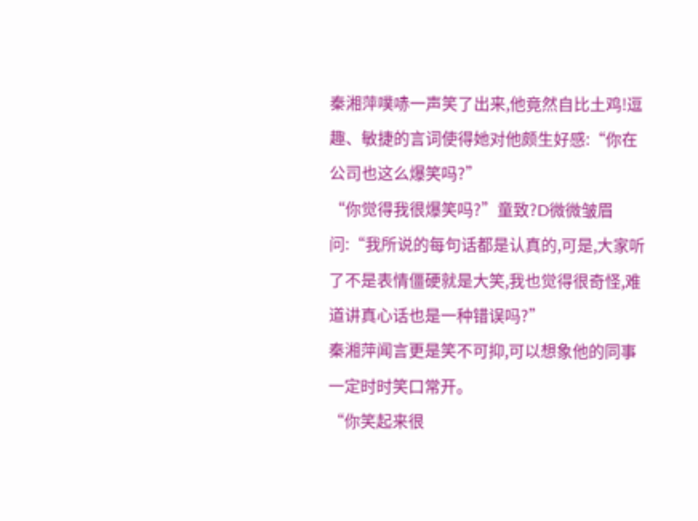秦湘萍噗哧一声笑了出来,他竟然自比土鸡!逗趣、敏捷的言词使得她对他颇生好感:“你在公司也这么爆笑吗?”
“你觉得我很爆笑吗?”童致?D微微皱眉问:“我所说的每句话都是认真的,可是,大家听了不是表情僵硬就是大笑,我也觉得很奇怪,难道讲真心话也是一种错误吗?”
秦湘萍闻言更是笑不可抑,可以想象他的同事一定时时笑口常开。
“你笑起来很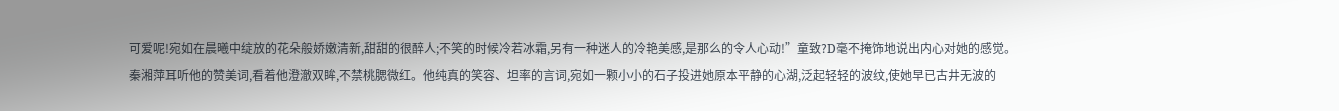可爱呢!宛如在晨曦中绽放的花朵般娇嫩清新,甜甜的很醉人;不笑的时候冷若冰霜,另有一种迷人的冷艳美感,是那么的令人心动!”童致?D毫不掩饰地说出内心对她的感觉。
秦湘萍耳听他的赞美词,看着他澄澈双眸,不禁桃腮微红。他纯真的笑容、坦率的言词,宛如一颗小小的石子投进她原本平静的心湖,泛起轻轻的波纹,使她早已古井无波的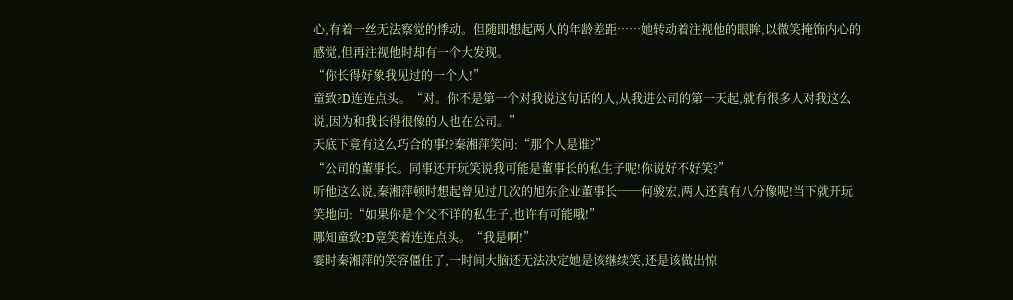心,有着一丝无法察觉的悸动。但随即想起两人的年龄差距……她转动着注视他的眼眸,以微笑掩饰内心的感觉,但再注视他时却有一个大发现。
“你长得好象我见过的一个人!”
童致?D连连点头。“对。你不是第一个对我说这句话的人,从我进公司的第一天起,就有很多人对我这么说,因为和我长得很像的人也在公司。”
天底下竟有这么巧合的事!?秦湘萍笑问:“那个人是谁?”
“公司的董事长。同事还开玩笑说我可能是董事长的私生子呢!你说好不好笑?”
听他这么说,秦湘萍顿时想起曾见过几次的旭东企业董事长──何骏宏,两人还真有八分像呢!当下就开玩笑地问:“如果你是个父不详的私生子,也许有可能哦!”
哪知童致?D竟笑着连连点头。“我是啊!”
霎时秦湘萍的笑容僵住了,一时间大脑还无法决定她是该继续笑,还是该做出惊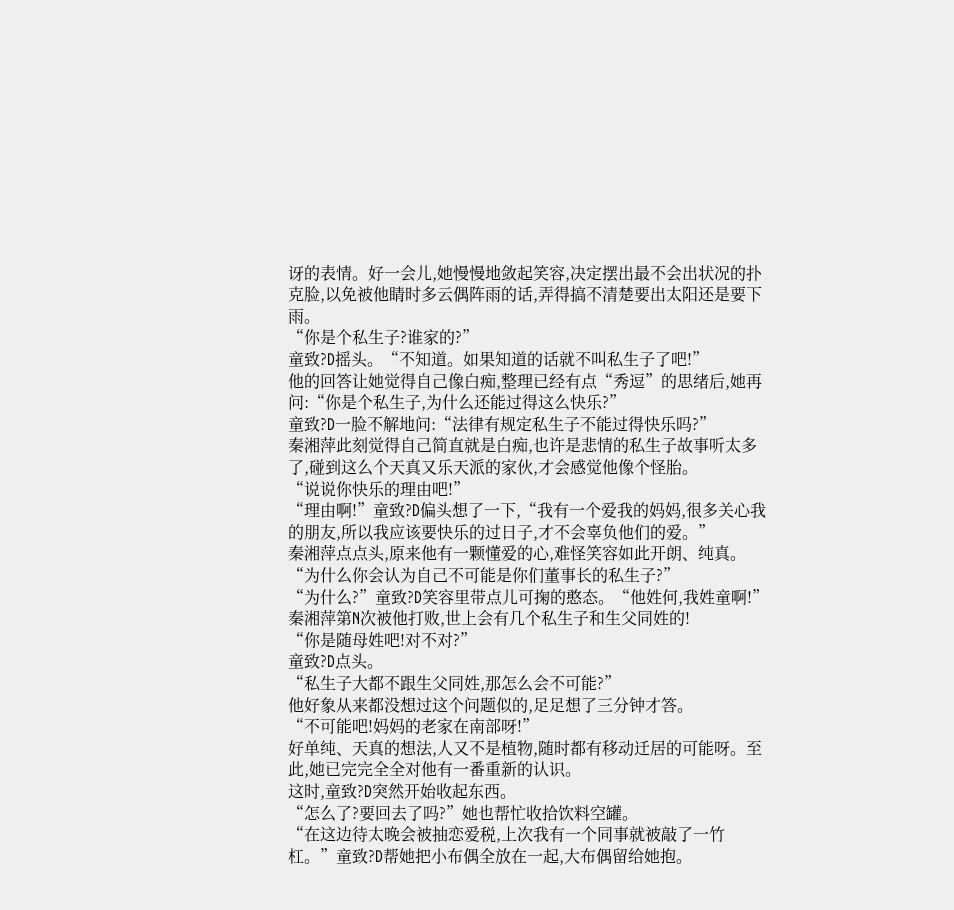讶的表情。好一会儿,她慢慢地敛起笑容,决定摆出最不会出状况的扑克脸,以免被他睛时多云偶阵雨的话,弄得搞不清楚要出太阳还是要下雨。
“你是个私生子?谁家的?”
童致?D摇头。“不知道。如果知道的话就不叫私生子了吧!”
他的回答让她觉得自己像白痴,整理已经有点“秀逗”的思绪后,她再问:“你是个私生子,为什么还能过得这么快乐?”
童致?D一脸不解地问:“法律有规定私生子不能过得快乐吗?”
秦湘萍此刻觉得自己简直就是白痴,也许是悲情的私生子故事听太多了,碰到这么个天真又乐天派的家伙,才会感觉他像个怪胎。
“说说你快乐的理由吧!”
“理由啊!”童致?D偏头想了一下,“我有一个爱我的妈妈,很多关心我的朋友,所以我应该要快乐的过日子,才不会辜负他们的爱。”
秦湘萍点点头,原来他有一颗懂爱的心,难怪笑容如此开朗、纯真。
“为什么你会认为自己不可能是你们董事长的私生子?”
“为什么?”童致?D笑容里带点儿可掬的憨态。“他姓何,我姓童啊!”
秦湘萍第N次被他打败,世上会有几个私生子和生父同姓的!
“你是随母姓吧!对不对?”
童致?D点头。
“私生子大都不跟生父同姓,那怎么会不可能?”
他好象从来都没想过这个问题似的,足足想了三分钟才答。
“不可能吧!妈妈的老家在南部呀!”
好单纯、天真的想法,人又不是植物,随时都有移动迁居的可能呀。至此,她已完完全全对他有一番重新的认识。
这时,童致?D突然开始收起东西。
“怎么了?要回去了吗?”她也帮忙收拾饮料空罐。
“在这边待太晚会被抽恋爱税,上次我有一个同事就被敲了一竹杠。”童致?D帮她把小布偶全放在一起,大布偶留给她抱。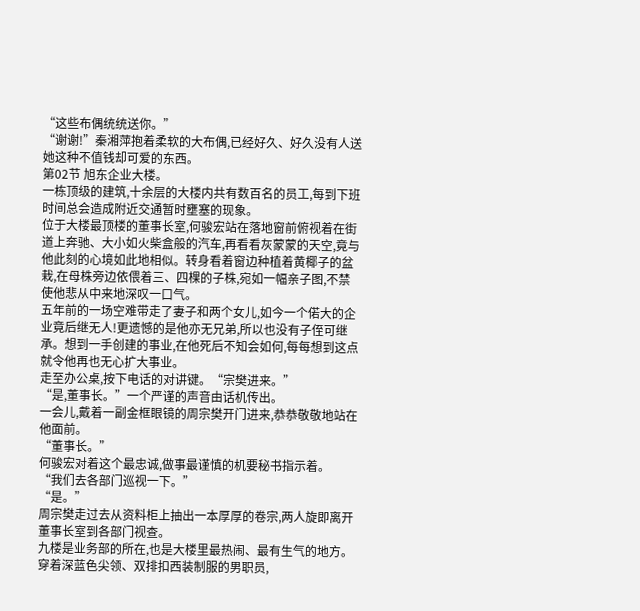“这些布偶统统送你。”
“谢谢!”秦湘萍抱着柔软的大布偶,已经好久、好久没有人送她这种不值钱却可爱的东西。
第02节 旭东企业大楼。
一栋顶级的建筑,十余层的大楼内共有数百名的员工,每到下班时间总会造成附近交通暂时壅塞的现象。
位于大楼最顶楼的董事长室,何骏宏站在落地窗前俯视着在街道上奔驰、大小如火柴盒般的汽车,再看看灰蒙蒙的天空,竟与他此刻的心境如此地相似。转身看着窗边种植着黄椰子的盆栽,在母株旁边依偎着三、四棵的子株,宛如一幅亲子图,不禁使他悲从中来地深叹一口气。
五年前的一场空难带走了妻子和两个女儿,如今一个偌大的企业竟后继无人!更遗憾的是他亦无兄弟,所以也没有子侄可继承。想到一手创建的事业,在他死后不知会如何,每每想到这点就令他再也无心扩大事业。
走至办公桌,按下电话的对讲键。“宗樊进来。”
“是,董事长。”一个严谨的声音由话机传出。
一会儿,戴着一副金框眼镜的周宗樊开门进来,恭恭敬敬地站在他面前。
“董事长。”
何骏宏对着这个最忠诚,做事最谨慎的机要秘书指示着。
“我们去各部门巡视一下。”
“是。”
周宗樊走过去从资料柜上抽出一本厚厚的卷宗,两人旋即离开董事长室到各部门视查。
九楼是业务部的所在,也是大楼里最热闹、最有生气的地方。穿着深蓝色尖领、双排扣西装制服的男职员,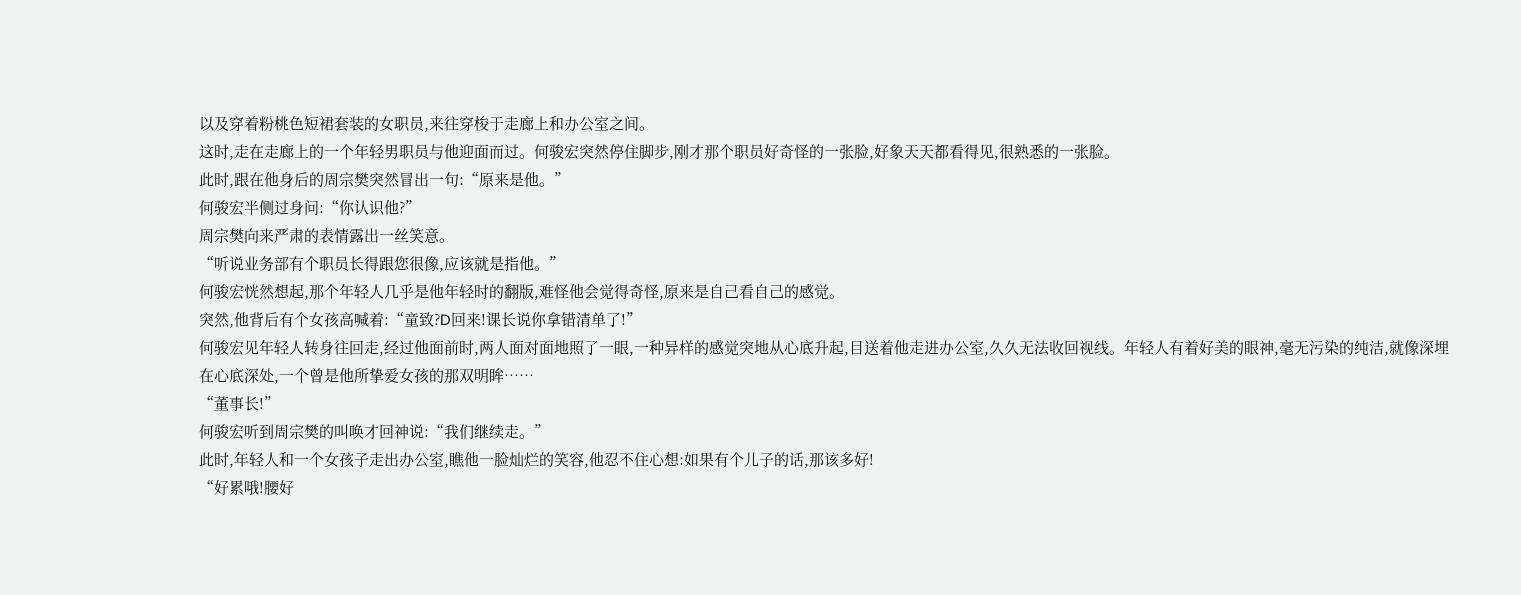以及穿着粉桃色短裙套装的女职员,来往穿梭于走廊上和办公室之间。
这时,走在走廊上的一个年轻男职员与他迎面而过。何骏宏突然停住脚步,刚才那个职员好奇怪的一张脸,好象天天都看得见,很熟悉的一张脸。
此时,跟在他身后的周宗樊突然冒出一句:“原来是他。”
何骏宏半侧过身问:“你认识他?”
周宗樊向来严肃的表情露出一丝笑意。
“听说业务部有个职员长得跟您很像,应该就是指他。”
何骏宏恍然想起,那个年轻人几乎是他年轻时的翻版,难怪他会觉得奇怪,原来是自己看自己的感觉。
突然,他背后有个女孩高喊着:“童致?D回来!课长说你拿错清单了!”
何骏宏见年轻人转身往回走,经过他面前时,两人面对面地照了一眼,一种异样的感觉突地从心底升起,目送着他走进办公室,久久无法收回视线。年轻人有着好美的眼神,毫无污染的纯洁,就像深埋在心底深处,一个曾是他所挚爱女孩的那双明眸……
“董事长!”
何骏宏听到周宗樊的叫唤才回神说:“我们继续走。”
此时,年轻人和一个女孩子走出办公室,瞧他一脸灿烂的笑容,他忍不住心想:如果有个儿子的话,那该多好!
“好累哦!腰好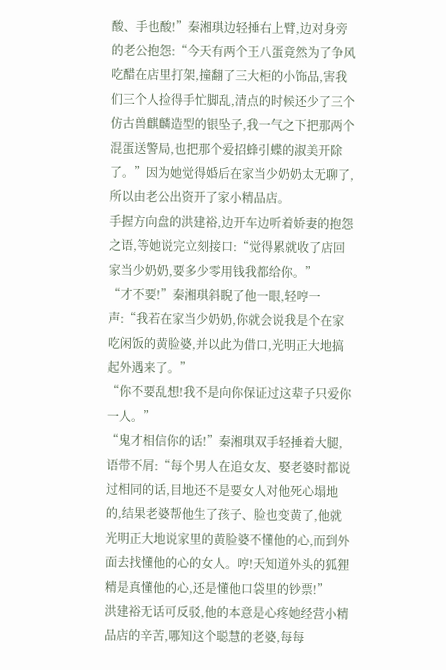酸、手也酸!”秦湘琪边轻捶右上臂,边对身旁的老公抱怨:“今天有两个王八蛋竟然为了争风吃醋在店里打架,撞翻了三大柜的小饰品,害我们三个人捡得手忙脚乱,清点的时候还少了三个仿古兽麒麟造型的银坠子,我一气之下把那两个混蛋送警局,也把那个爱招蜂引蝶的淑美开除了。”因为她觉得婚后在家当少奶奶太无聊了,所以由老公出资开了家小精品店。
手握方向盘的洪建裕,边开车边听着娇妻的抱怨之语,等她说完立刻接口:“觉得累就收了店回家当少奶奶,要多少零用钱我都给你。”
“才不要!”秦湘琪斜睨了他一眼,轻哼一声:“我若在家当少奶奶,你就会说我是个在家吃闲饭的黄脸婆,并以此为借口,光明正大地搞起外遇来了。”
“你不要乱想!我不是向你保证过这辈子只爱你一人。”
“鬼才相信你的话!”秦湘琪双手轻捶着大腿,语带不屑:“每个男人在追女友、娶老婆时都说过相同的话,目地还不是要女人对他死心塌地的,结果老婆帮他生了孩子、脸也变黄了,他就光明正大地说家里的黄脸婆不懂他的心,而到外面去找懂他的心的女人。哼!天知道外头的狐狸精是真懂他的心,还是懂他口袋里的钞票!”
洪建裕无话可反驳,他的本意是心疼她经营小精品店的辛苦,哪知这个聪慧的老婆,每每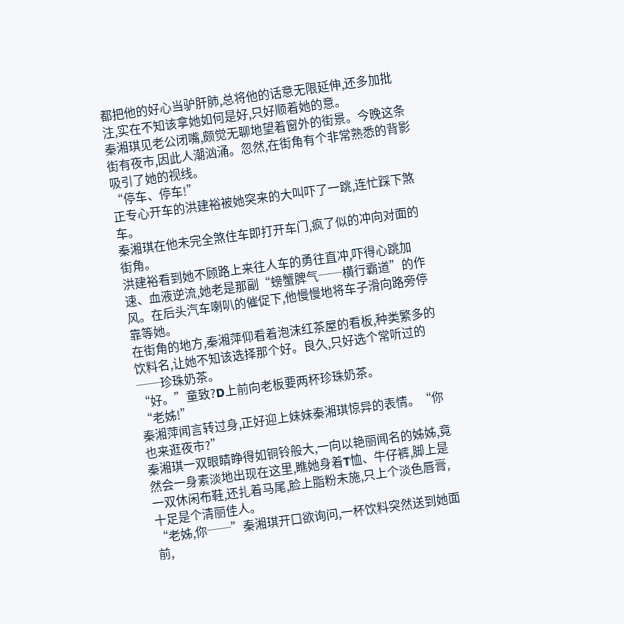都把他的好心当驴肝肺,总将他的话意无限延伸,还多加批注,实在不知该拿她如何是好,只好顺着她的意。
秦湘琪见老公闭嘴,颇觉无聊地望着窗外的街景。今晚这条街有夜市,因此人潮汹涌。忽然,在街角有个非常熟悉的背影吸引了她的视线。
“停车、停车!”
正专心开车的洪建裕被她突来的大叫吓了一跳,连忙踩下煞车。
秦湘琪在他未完全煞住车即打开车门,疯了似的冲向对面的街角。
洪建裕看到她不顾路上来往人车的勇往直冲,吓得心跳加速、血液逆流,她老是那副“螃蟹脾气──横行霸道”的作风。在后头汽车喇叭的催促下,他慢慢地将车子滑向路旁停靠等她。
在街角的地方,秦湘萍仰看着泡沫红茶屋的看板,种类繁多的饮料名,让她不知该选择那个好。良久,只好选个常听过的──珍珠奶茶。
“好。”童致?D上前向老板要两杯珍珠奶茶。
“老姊!”
秦湘萍闻言转过身,正好迎上妹妹秦湘琪惊异的表情。“你也来逛夜市?”
秦湘琪一双眼睛睁得如铜铃般大,一向以艳丽闻名的姊姊,竟然会一身素淡地出现在这里,瞧她身着T恤、牛仔裤,脚上是一双休闲布鞋,还扎着马尾,脸上脂粉未施,只上个淡色唇膏,十足是个清丽佳人。
“老姊,你──”秦湘琪开口欲询问,一杯饮料突然送到她面前,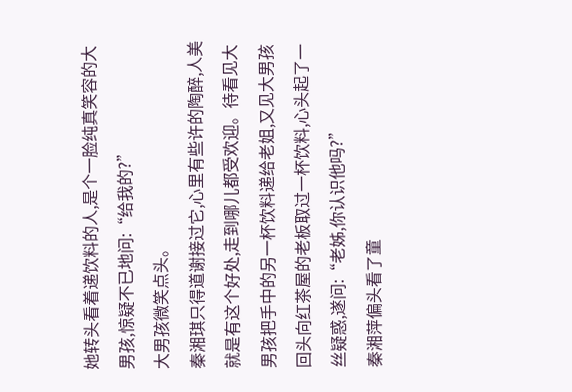她转头看着递饮料的人,是个一脸纯真笑容的大男孩,惊疑不已地问:“给我的?”
大男孩微笑点头。
秦湘琪只得道谢接过它,心里有些许的陶醉,人美就是有这个好处,走到哪儿都受欢迎。待看见大男孩把手中的另一杯饮料递给老姐,又见大男孩回头向红茶屋的老板取过一杯饮料,心头起了一丝疑惑,遂问:“老姊,你认识他吗?”
秦湘萍偏头看了童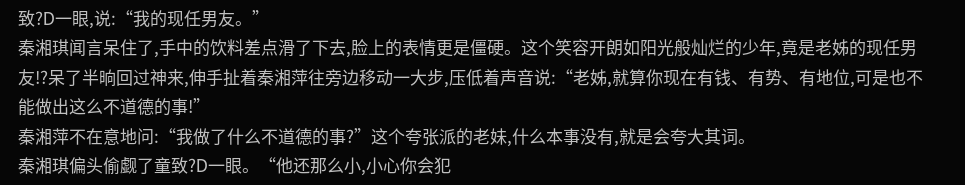致?D一眼,说:“我的现任男友。”
秦湘琪闻言呆住了,手中的饮料差点滑了下去,脸上的表情更是僵硬。这个笑容开朗如阳光般灿烂的少年,竟是老姊的现任男友!?呆了半晌回过神来,伸手扯着秦湘萍往旁边移动一大步,压低着声音说:“老姊,就算你现在有钱、有势、有地位,可是也不能做出这么不道德的事!”
秦湘萍不在意地问:“我做了什么不道德的事?”这个夸张派的老妹,什么本事没有,就是会夸大其词。
秦湘琪偏头偷觑了童致?D一眼。“他还那么小,小心你会犯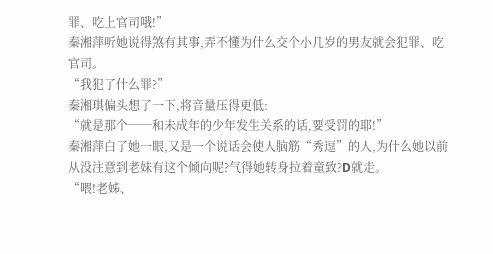罪、吃上官司哦!”
秦湘萍听她说得煞有其事,弄不懂为什么交个小几岁的男友就会犯罪、吃官司。
“我犯了什么罪?”
秦湘琪偏头想了一下,将音量压得更低:
“就是那个──和未成年的少年发生关系的话,要受罚的耶!”
秦湘萍白了她一眼,又是一个说话会使人脑筋“秀逗”的人,为什么她以前从没注意到老妹有这个倾向呢?气得她转身拉着童致?D就走。
“喂!老姊、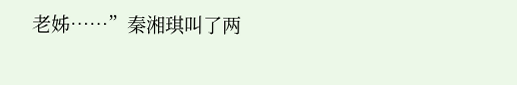老姊……”秦湘琪叫了两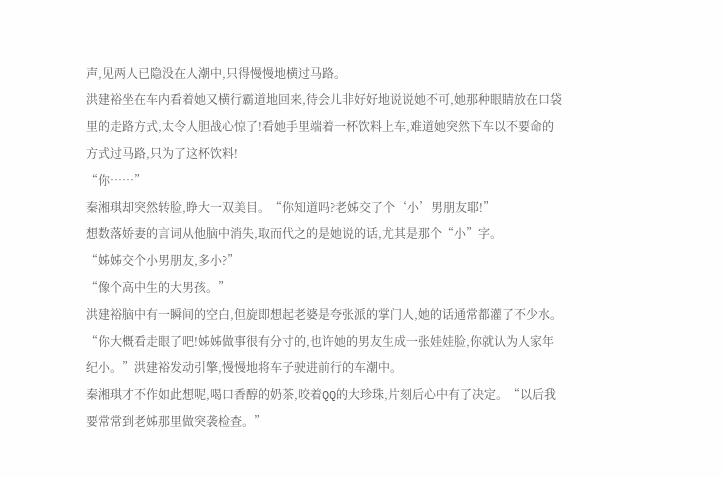声,见两人已隐没在人潮中,只得慢慢地横过马路。
洪建裕坐在车内看着她又横行霸道地回来,待会儿非好好地说说她不可,她那种眼睛放在口袋里的走路方式,太令人胆战心惊了!看她手里端着一杯饮料上车,难道她突然下车以不要命的方式过马路,只为了这杯饮料!
“你……”
秦湘琪却突然转脸,睁大一双美目。“你知道吗?老姊交了个‘小’男朋友耶!”
想数落娇妻的言词从他脑中消失,取而代之的是她说的话,尤其是那个“小”字。
“姊姊交个小男朋友,多小?”
“像个高中生的大男孩。”
洪建裕脑中有一瞬间的空白,但旋即想起老婆是夸张派的掌门人,她的话通常都灌了不少水。
“你大概看走眼了吧!姊姊做事很有分寸的,也许她的男友生成一张娃娃脸,你就认为人家年纪小。”洪建裕发动引擎,慢慢地将车子驶进前行的车潮中。
秦湘琪才不作如此想呢,喝口香醇的奶茶,咬着QQ的大珍珠,片刻后心中有了决定。“以后我要常常到老姊那里做突袭检查。”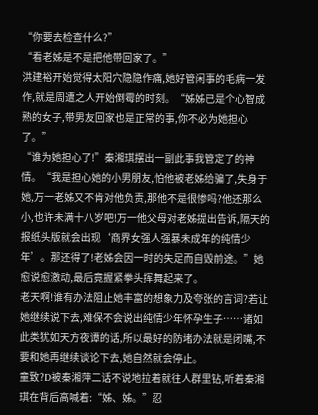“你要去检查什么?”
“看老姊是不是把他带回家了。”
洪建裕开始觉得太阳穴隐隐作痛,她好管闲事的毛病一发作,就是周遭之人开始倒霉的时刻。“姊姊已是个心智成熟的女子,带男友回家也是正常的事,你不必为她担心了。”
“谁为她担心了!”秦湘琪摆出一副此事我管定了的神情。“我是担心她的小男朋友,怕他被老姊给骗了,失身于她,万一老姊又不肯对他负责,那他不是很惨吗?他还那么小,也许未满十八岁吧!万一他父母对老姊提出告诉,隔天的报纸头版就会出现‘商界女强人强暴未成年的纯情少年’。那还得了!老姊会因一时的失足而自毁前途。”她愈说愈激动,最后竟握紧拳头挥舞起来了。
老天啊!谁有办法阻止她丰富的想象力及夸张的言词?若让她继续说下去,难保不会说出纯情少年怀孕生子……诸如此类犹如天方夜谭的话,所以最好的防堵办法就是闭嘴,不要和她再继续谈论下去,她自然就会停止。
童致?D被秦湘萍二话不说地拉着就往人群里钻,听着秦湘琪在背后高喊着:“姊、姊。”忍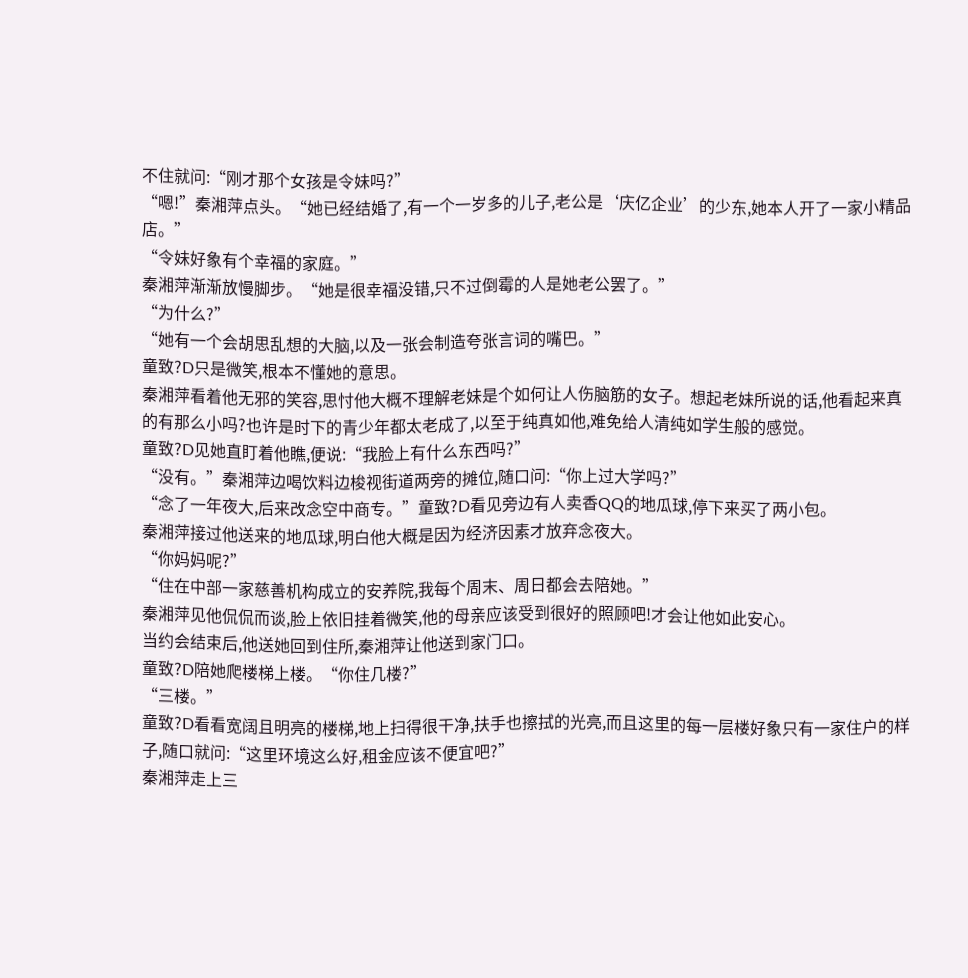不住就问:“刚才那个女孩是令妹吗?”
“嗯!”秦湘萍点头。“她已经结婚了,有一个一岁多的儿子,老公是‘庆亿企业’的少东,她本人开了一家小精品店。”
“令妹好象有个幸福的家庭。”
秦湘萍渐渐放慢脚步。“她是很幸福没错,只不过倒霉的人是她老公罢了。”
“为什么?”
“她有一个会胡思乱想的大脑,以及一张会制造夸张言词的嘴巴。”
童致?D只是微笑,根本不懂她的意思。
秦湘萍看着他无邪的笑容,思忖他大概不理解老妹是个如何让人伤脑筋的女子。想起老妹所说的话,他看起来真的有那么小吗?也许是时下的青少年都太老成了,以至于纯真如他,难免给人清纯如学生般的感觉。
童致?D见她直盯着他瞧,便说:“我脸上有什么东西吗?”
“没有。”秦湘萍边喝饮料边梭视街道两旁的摊位,随口问:“你上过大学吗?”
“念了一年夜大,后来改念空中商专。”童致?D看见旁边有人卖香QQ的地瓜球,停下来买了两小包。
秦湘萍接过他送来的地瓜球,明白他大概是因为经济因素才放弃念夜大。
“你妈妈呢?”
“住在中部一家慈善机构成立的安养院,我每个周末、周日都会去陪她。”
秦湘萍见他侃侃而谈,脸上依旧挂着微笑,他的母亲应该受到很好的照顾吧!才会让他如此安心。
当约会结束后,他送她回到住所,秦湘萍让他送到家门口。
童致?D陪她爬楼梯上楼。“你住几楼?”
“三楼。”
童致?D看看宽阔且明亮的楼梯,地上扫得很干净,扶手也擦拭的光亮,而且这里的每一层楼好象只有一家住户的样子,随口就问:“这里环境这么好,租金应该不便宜吧?”
秦湘萍走上三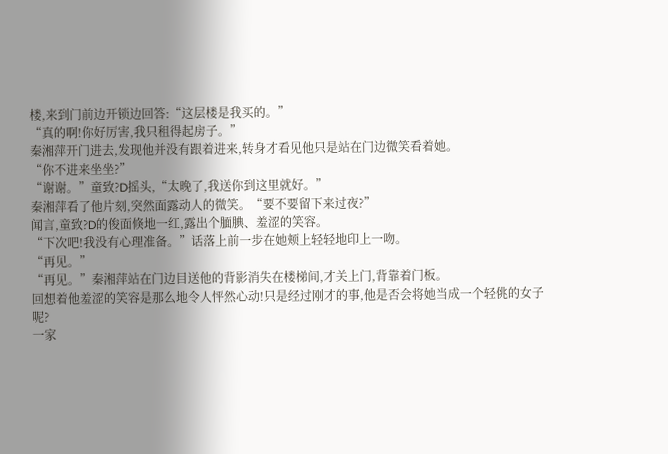楼,来到门前边开锁边回答:“这层楼是我买的。”
“真的啊!你好厉害,我只租得起房子。”
秦湘萍开门进去,发现他并没有跟着进来,转身才看见他只是站在门边微笑看着她。
“你不进来坐坐?”
“谢谢。”童致?D摇头,“太晚了,我送你到这里就好。”
秦湘萍看了他片刻,突然面露动人的微笑。“要不要留下来过夜?”
闻言,童致?D的俊面倏地一红,露出个腼腆、羞涩的笑容。
“下次吧!我没有心理准备。”话落上前一步在她颊上轻轻地印上一吻。
“再见。”
“再见。”秦湘萍站在门边目送他的背影消失在楼梯间,才关上门,背靠着门板。
回想着他羞涩的笑容是那么地令人怦然心动!只是经过刚才的事,他是否会将她当成一个轻佻的女子呢?
一家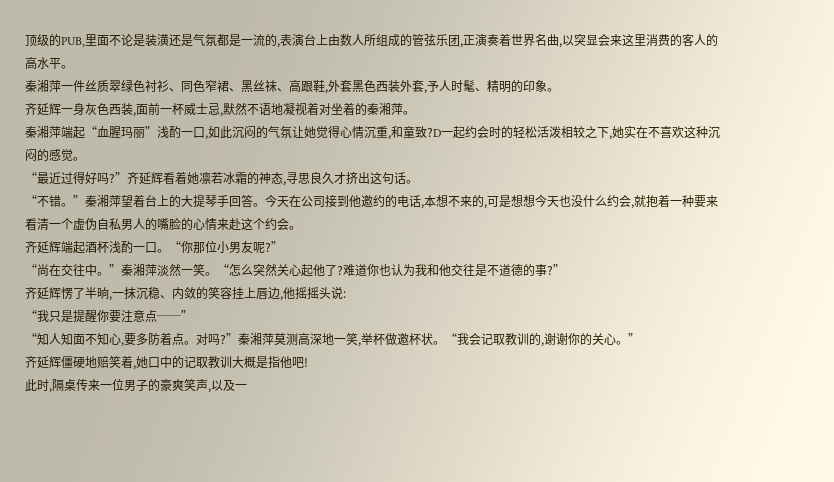顶级的PUB,里面不论是装潢还是气氛都是一流的,表演台上由数人所组成的管弦乐团,正演奏着世界名曲,以突显会来这里消费的客人的高水平。
秦湘萍一件丝质翠绿色衬衫、同色窄裙、黑丝袜、高跟鞋,外套黑色西装外套,予人时髦、精明的印象。
齐延辉一身灰色西装,面前一杯威士忌,默然不语地凝视着对坐着的秦湘萍。
秦湘萍端起“血腥玛丽”浅酌一口,如此沉闷的气氛让她觉得心情沉重,和童致?D一起约会时的轻松活泼相较之下,她实在不喜欢这种沉闷的感觉。
“最近过得好吗?”齐延辉看着她凛若冰霜的神态,寻思良久才挤出这句话。
“不错。”秦湘萍望着台上的大提琴手回答。今天在公司接到他邀约的电话,本想不来的,可是想想今天也没什么约会,就抱着一种要来看清一个虚伪自私男人的嘴脸的心情来赴这个约会。
齐延辉端起酒杯浅酌一口。“你那位小男友呢?”
“尚在交往中。”秦湘萍淡然一笑。“怎么突然关心起他了?难道你也认为我和他交往是不道德的事?”
齐延辉愣了半晌,一抹沉稳、内敛的笑容挂上唇边,他摇摇头说:
“我只是提醒你要注意点──”
“知人知面不知心,要多防着点。对吗?”秦湘萍莫测高深地一笑,举杯做邀杯状。“我会记取教训的,谢谢你的关心。”
齐延辉僵硬地赔笑着,她口中的记取教训大概是指他吧!
此时,隔桌传来一位男子的豪爽笑声,以及一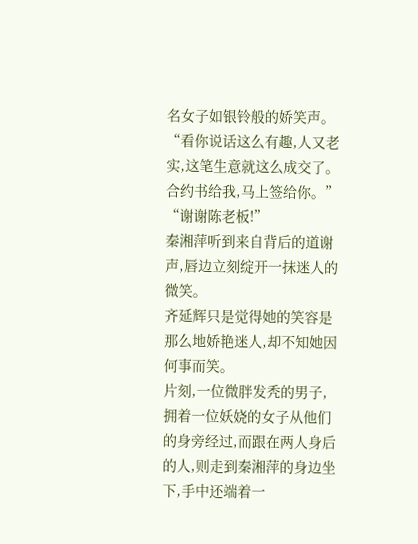名女子如银铃般的娇笑声。
“看你说话这么有趣,人又老实,这笔生意就这么成交了。合约书给我,马上签给你。”
“谢谢陈老板!”
秦湘萍听到来自背后的道谢声,唇边立刻绽开一抹迷人的微笑。
齐延辉只是觉得她的笑容是那么地娇艳迷人,却不知她因何事而笑。
片刻,一位微胖发秃的男子,拥着一位妖娆的女子从他们的身旁经过,而跟在两人身后的人,则走到秦湘萍的身边坐下,手中还端着一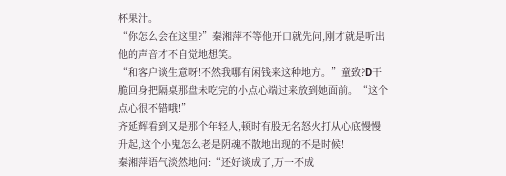杯果汁。
“你怎么会在这里?”秦湘萍不等他开口就先问,刚才就是听出他的声音才不自觉地想笑。
“和客户谈生意呀!不然我哪有闲钱来这种地方。”童致?D干脆回身把隔桌那盘未吃完的小点心端过来放到她面前。“这个点心很不错哦!”
齐延辉看到又是那个年轻人,顿时有股无名怒火打从心底慢慢升起,这个小鬼怎么老是阴魂不散地出现的不是时候!
秦湘萍语气淡然地问:“还好谈成了,万一不成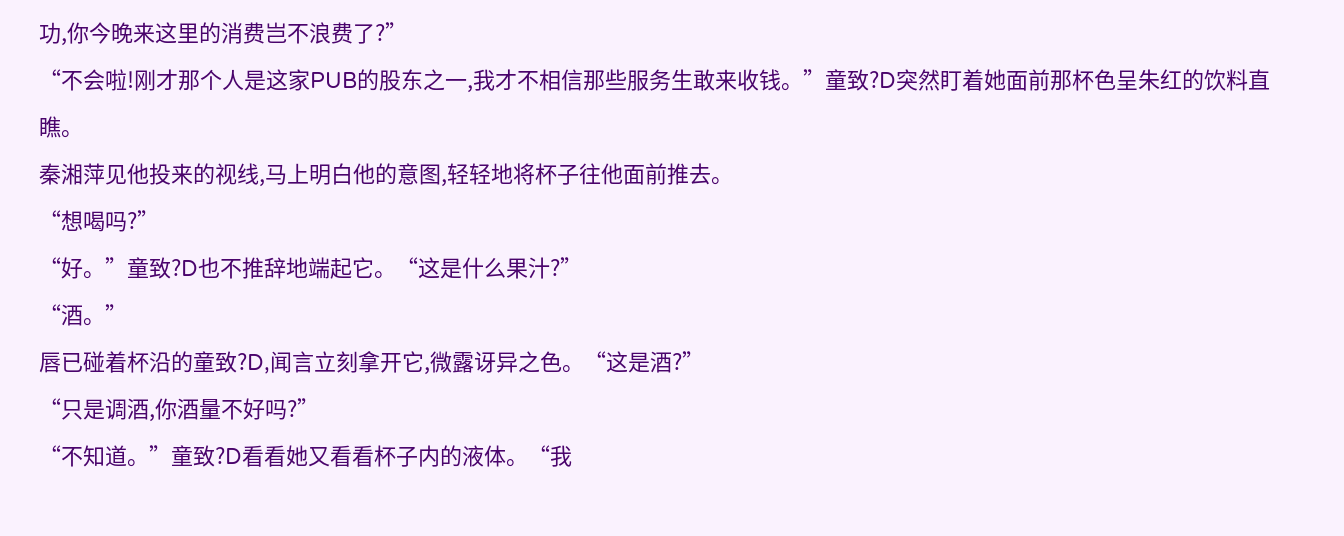功,你今晚来这里的消费岂不浪费了?”
“不会啦!刚才那个人是这家PUB的股东之一,我才不相信那些服务生敢来收钱。”童致?D突然盯着她面前那杯色呈朱红的饮料直瞧。
秦湘萍见他投来的视线,马上明白他的意图,轻轻地将杯子往他面前推去。
“想喝吗?”
“好。”童致?D也不推辞地端起它。“这是什么果汁?”
“酒。”
唇已碰着杯沿的童致?D,闻言立刻拿开它,微露讶异之色。“这是酒?”
“只是调酒,你酒量不好吗?”
“不知道。”童致?D看看她又看看杯子内的液体。“我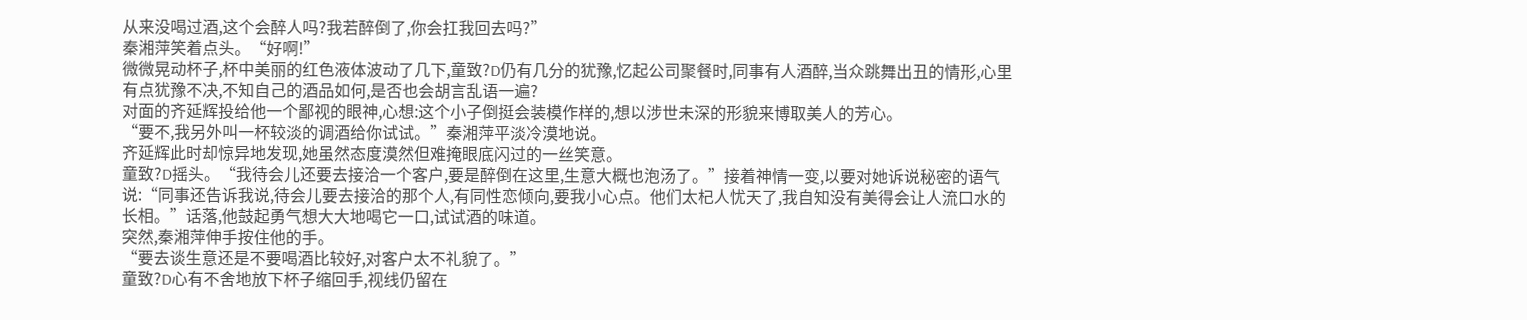从来没喝过酒,这个会醉人吗?我若醉倒了,你会扛我回去吗?”
秦湘萍笑着点头。“好啊!”
微微晃动杯子,杯中美丽的红色液体波动了几下,童致?D仍有几分的犹豫,忆起公司聚餐时,同事有人酒醉,当众跳舞出丑的情形,心里有点犹豫不决,不知自己的酒品如何,是否也会胡言乱语一遍?
对面的齐延辉投给他一个鄙视的眼神,心想:这个小子倒挺会装模作样的,想以涉世未深的形貌来博取美人的芳心。
“要不,我另外叫一杯较淡的调酒给你试试。”秦湘萍平淡冷漠地说。
齐延辉此时却惊异地发现,她虽然态度漠然但难掩眼底闪过的一丝笑意。
童致?D摇头。“我待会儿还要去接洽一个客户,要是醉倒在这里,生意大概也泡汤了。”接着神情一变,以要对她诉说秘密的语气说:“同事还告诉我说,待会儿要去接洽的那个人,有同性恋倾向,要我小心点。他们太杞人忧天了,我自知没有美得会让人流口水的长相。”话落,他鼓起勇气想大大地喝它一口,试试酒的味道。
突然,秦湘萍伸手按住他的手。
“要去谈生意还是不要喝酒比较好,对客户太不礼貌了。”
童致?D心有不舍地放下杯子缩回手,视线仍留在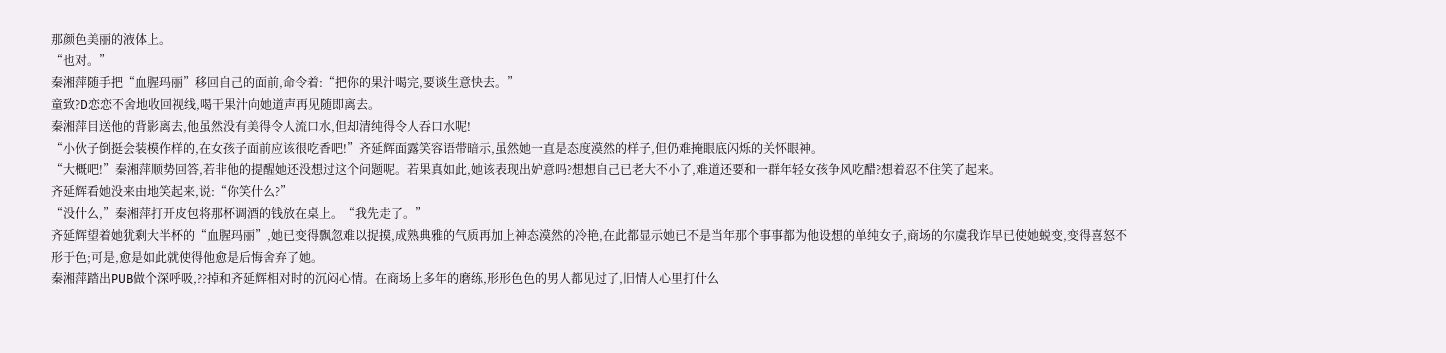那颜色美丽的液体上。
“也对。”
秦湘萍随手把“血腥玛丽”移回自己的面前,命令着:“把你的果汁喝完,要谈生意快去。”
童致?D恋恋不舍地收回视线,喝干果汁向她道声再见随即离去。
秦湘萍目送他的背影离去,他虽然没有美得令人流口水,但却清纯得令人吞口水呢!
“小伙子倒挺会装模作样的,在女孩子面前应该很吃香吧!”齐延辉面露笑容语带暗示,虽然她一直是态度漠然的样子,但仍难掩眼底闪烁的关怀眼神。
“大概吧!”秦湘萍顺势回答,若非他的提醒她还没想过这个问题呢。若果真如此,她该表现出妒意吗?想想自己已老大不小了,难道还要和一群年轻女孩争风吃醋?想着忍不住笑了起来。
齐延辉看她没来由地笑起来,说:“你笑什么?”
“没什么,”秦湘萍打开皮包将那杯调酒的钱放在桌上。“我先走了。”
齐延辉望着她犹剩大半杯的“血腥玛丽”,她已变得飘忽难以捉摸,成熟典雅的气质再加上神态漠然的冷艳,在此都显示她已不是当年那个事事都为他设想的单纯女子,商场的尔虞我诈早已使她蜕变,变得喜怒不形于色;可是,愈是如此就使得他愈是后悔舍弃了她。
秦湘萍踏出PUB做个深呼吸,??掉和齐延辉相对时的沉闷心情。在商场上多年的磨练,形形色色的男人都见过了,旧情人心里打什么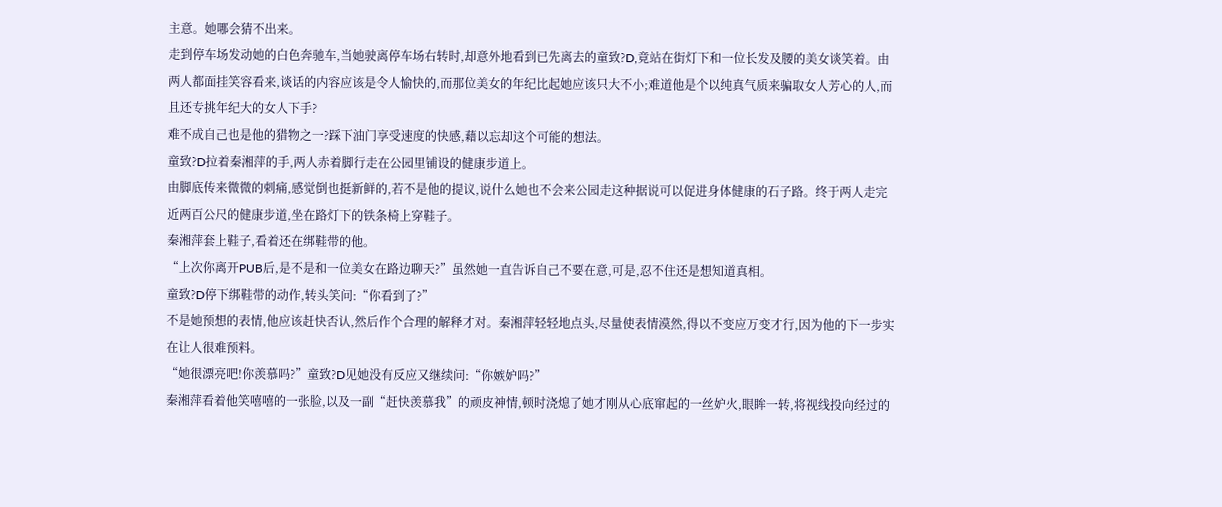主意。她哪会猜不出来。
走到停车场发动她的白色奔驰车,当她驶离停车场右转时,却意外地看到已先离去的童致?D,竟站在街灯下和一位长发及腰的美女谈笑着。由两人都面挂笑容看来,谈话的内容应该是令人愉快的,而那位美女的年纪比起她应该只大不小;难道他是个以纯真气质来骗取女人芳心的人,而且还专挑年纪大的女人下手?
难不成自己也是他的猎物之一?踩下油门享受速度的快感,藉以忘却这个可能的想法。
童致?D拉着秦湘萍的手,两人赤着脚行走在公园里铺设的健康步道上。
由脚底传来微微的刺痛,感觉倒也挺新鲜的,若不是他的提议,说什么她也不会来公园走这种据说可以促进身体健康的石子路。终于两人走完近两百公尺的健康步道,坐在路灯下的铁条椅上穿鞋子。
秦湘萍套上鞋子,看着还在绑鞋带的他。
“上次你离开PUB后,是不是和一位美女在路边聊天?”虽然她一直告诉自己不要在意,可是,忍不住还是想知道真相。
童致?D停下绑鞋带的动作,转头笑问:“你看到了?”
不是她预想的表情,他应该赶快否认,然后作个合理的解释才对。秦湘萍轻轻地点头,尽量使表情漠然,得以不变应万变才行,因为他的下一步实在让人很难预料。
“她很漂亮吧!你羡慕吗?”童致?D见她没有反应又继续问:“你嫉妒吗?”
秦湘萍看着他笑嘻嘻的一张脸,以及一副“赶快羡慕我”的顽皮神情,顿时浇熄了她才刚从心底窜起的一丝妒火,眼眸一转,将视线投向经过的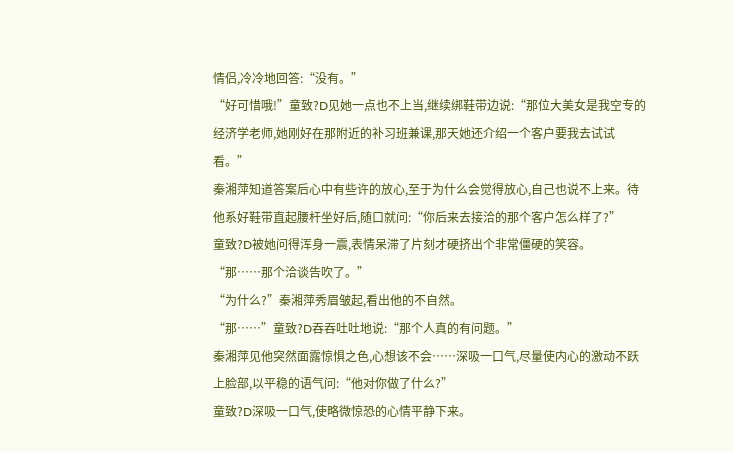情侣,冷冷地回答:“没有。”
“好可惜哦!”童致?D见她一点也不上当,继续绑鞋带边说:“那位大美女是我空专的经济学老师,她刚好在那附近的补习班兼课,那天她还介绍一个客户要我去试试看。”
秦湘萍知道答案后心中有些许的放心,至于为什么会觉得放心,自己也说不上来。待他系好鞋带直起腰杆坐好后,随口就问:“你后来去接洽的那个客户怎么样了?”
童致?D被她问得浑身一震,表情呆滞了片刻才硬挤出个非常僵硬的笑容。
“那……那个洽谈告吹了。”
“为什么?”秦湘萍秀眉皱起,看出他的不自然。
“那……”童致?D吞吞吐吐地说:“那个人真的有问题。”
秦湘萍见他突然面露惊惧之色,心想该不会……深吸一口气,尽量使内心的激动不跃上脸部,以平稳的语气问:“他对你做了什么?”
童致?D深吸一口气,使略微惊恐的心情平静下来。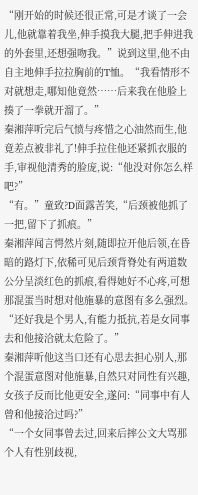“刚开始的时候还很正常,可是才谈了一会儿,他就靠着我坐,伸手摸我大腿,把手伸进我的外套里,还想强吻我。”说到这里,他不由自主地伸手拉拉胸前的T恤。“我看情形不对就想走,哪知他竟然……后来我在他脸上揍了一拳就开溜了。”
秦湘萍听完后气愤与疼惜之心油然而生,他竟差点被非礼了!伸手拉住他还紧抓衣服的手,审视他清秀的脸庞,说:“他没对你怎么样吧?”
“有。”童致?D面露苦笑,“后颈被他抓了一把,留下了抓痕。”
秦湘萍闻言愕然片刻,随即拉开他后领,在昏暗的路灯下,依稀可见后颈背脊处有两道数公分呈淡红色的抓痕,看得她好不心疼,可想那混蛋当时想对他施暴的意图有多么强烈。
“还好我是个男人,有能力抵抗,若是女同事去和他接洽就太危险了。”
秦湘萍听他这当口还有心思去担心别人,那个混蛋意图对他施暴,自然只对同性有兴趣,女孩子反而比他更安全,遂问:“同事中有人曾和他接洽过吗?”
“一个女同事曾去过,回来后摔公文大骂那个人有性别歧视,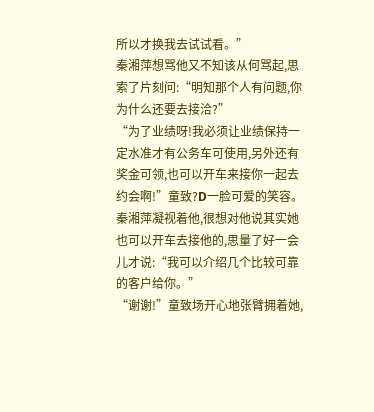所以才换我去试试看。”
秦湘萍想骂他又不知该从何骂起,思索了片刻问:“明知那个人有问题,你为什么还要去接洽?”
“为了业绩呀!我必须让业绩保持一定水准才有公务车可使用,另外还有奖金可领,也可以开车来接你一起去约会啊!”童致?D一脸可爱的笑容。
秦湘萍凝视着他,很想对他说其实她也可以开车去接他的,思量了好一会儿才说:“我可以介绍几个比较可靠的客户给你。”
“谢谢!”童致场开心地张臂拥着她,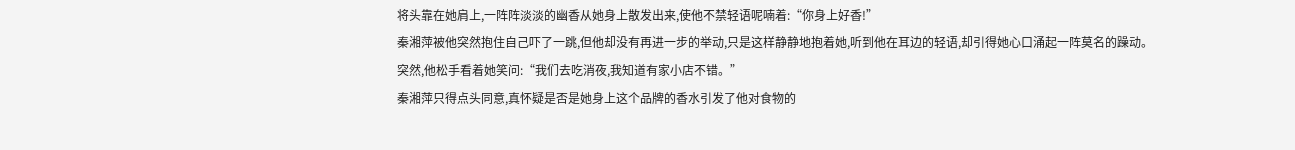将头靠在她肩上,一阵阵淡淡的幽香从她身上散发出来,使他不禁轻语呢喃着:“你身上好香!”
秦湘萍被他突然抱住自己吓了一跳,但他却没有再进一步的举动,只是这样静静地抱着她,听到他在耳边的轻语,却引得她心口涌起一阵莫名的躁动。
突然,他松手看着她笑问:“我们去吃消夜,我知道有家小店不错。”
秦湘萍只得点头同意,真怀疑是否是她身上这个品牌的香水引发了他对食物的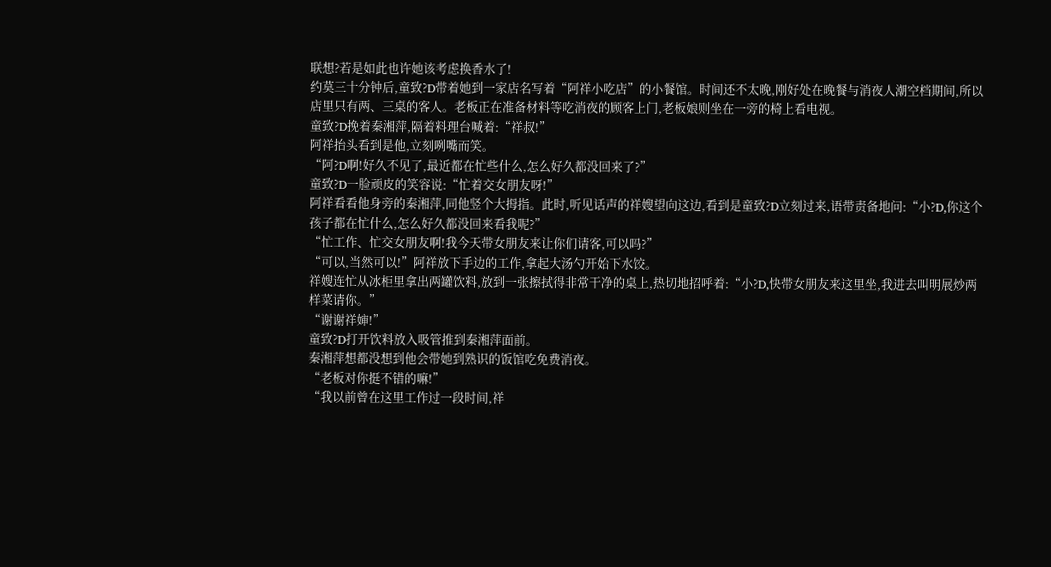联想?若是如此也许她该考虑换香水了!
约莫三十分钟后,童致?D带着她到一家店名写着“阿祥小吃店”的小餐馆。时间还不太晚,刚好处在晚餐与消夜人潮空档期间,所以店里只有两、三桌的客人。老板正在准备材料等吃消夜的顾客上门,老板娘则坐在一旁的椅上看电视。
童致?D挽着秦湘萍,隔着料理台喊着:“祥叔!”
阿祥抬头看到是他,立刻咧嘴而笑。
“阿?D啊!好久不见了,最近都在忙些什么,怎么好久都没回来了?”
童致?D一脸顽皮的笑容说:“忙着交女朋友呀!”
阿祥看看他身旁的秦湘萍,同他竖个大拇指。此时,听见话声的祥嫂望向这边,看到是童致?D立刻过来,语带责备地问:“小?D,你这个孩子都在忙什么,怎么好久都没回来看我呢?”
“忙工作、忙交女朋友啊!我今天带女朋友来让你们请客,可以吗?”
“可以,当然可以!”阿祥放下手边的工作,拿起大汤勺开始下水饺。
祥嫂连忙从冰柜里拿出两罐饮料,放到一张擦拭得非常干净的桌上,热切地招呼着:“小?D,快带女朋友来这里坐,我进去叫明展炒两样菜请你。”
“谢谢祥婶!”
童致?D打开饮料放入吸管推到秦湘萍面前。
秦湘萍想都没想到他会带她到熟识的饭馆吃免费消夜。
“老板对你挺不错的嘛!”
“我以前曾在这里工作过一段时间,祥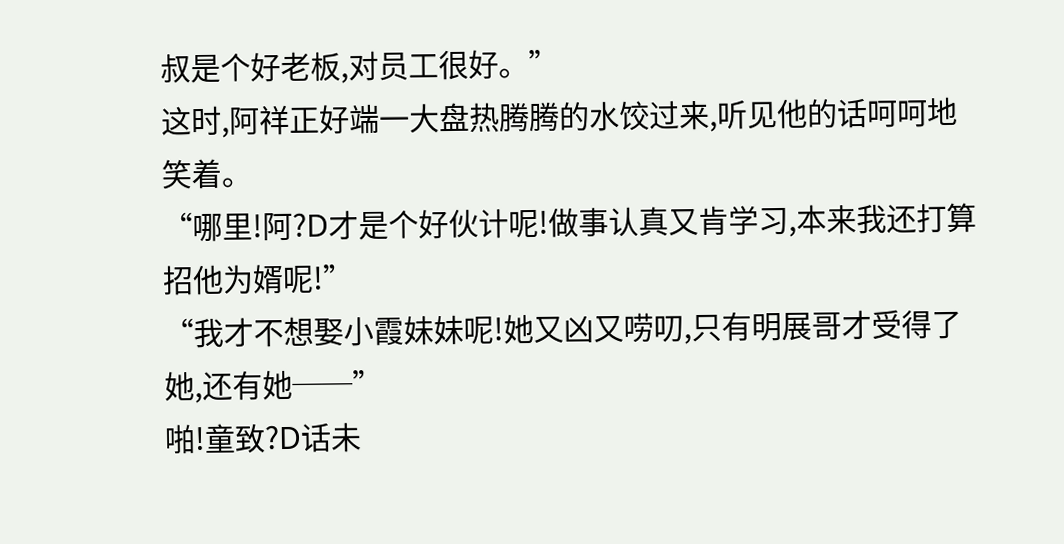叔是个好老板,对员工很好。”
这时,阿祥正好端一大盘热腾腾的水饺过来,听见他的话呵呵地笑着。
“哪里!阿?D才是个好伙计呢!做事认真又肯学习,本来我还打算招他为婿呢!”
“我才不想娶小霞妹妹呢!她又凶又唠叨,只有明展哥才受得了她,还有她──”
啪!童致?D话未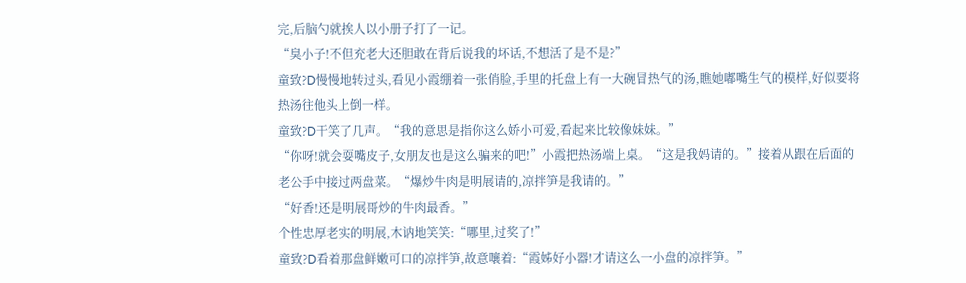完,后脑勺就挨人以小册子打了一记。
“臭小子!不但充老大还胆敢在背后说我的坏话,不想活了是不是?”
童致?D慢慢地转过头,看见小霞绷着一张俏脸,手里的托盘上有一大碗冒热气的汤,瞧她嘟嘴生气的模样,好似要将热汤往他头上倒一样。
童致?D干笑了几声。“我的意思是指你这么娇小可爱,看起来比较像妹妹。”
“你呀!就会耍嘴皮子,女朋友也是这么骗来的吧!”小霞把热汤端上桌。“这是我妈请的。”接着从跟在后面的老公手中接过两盘菜。“爆炒牛肉是明展请的,凉拌笋是我请的。”
“好香!还是明展哥炒的牛肉最香。”
个性忠厚老实的明展,木讷地笑笑:“哪里,过奖了!”
童致?D看着那盘鲜嫩可口的凉拌笋,故意嚷着:“霞姊好小器!才请这么一小盘的凉拌笋。”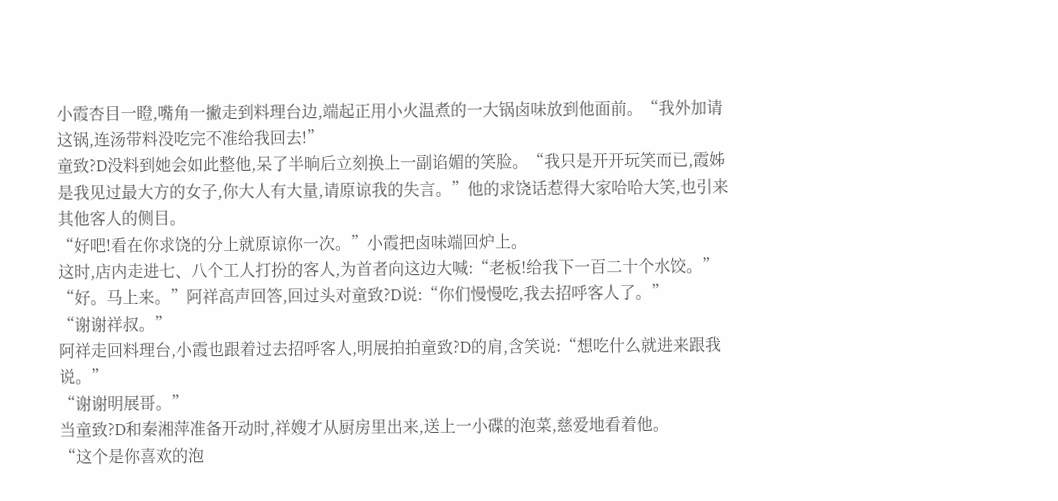小霞杏目一瞪,嘴角一撇走到料理台边,端起正用小火温煮的一大锅卤味放到他面前。“我外加请这锅,连汤带料没吃完不准给我回去!”
童致?D没料到她会如此整他,呆了半晌后立刻换上一副谄媚的笑脸。“我只是开开玩笑而已,霞姊是我见过最大方的女子,你大人有大量,请原谅我的失言。”他的求饶话惹得大家哈哈大笑,也引来其他客人的侧目。
“好吧!看在你求饶的分上就原谅你一次。”小霞把卤味端回炉上。
这时,店内走进七、八个工人打扮的客人,为首者向这边大喊:“老板!给我下一百二十个水饺。”
“好。马上来。”阿祥高声回答,回过头对童致?D说:“你们慢慢吃,我去招呼客人了。”
“谢谢祥叔。”
阿祥走回料理台,小霞也跟着过去招呼客人,明展拍拍童致?D的肩,含笑说:“想吃什么就进来跟我说。”
“谢谢明展哥。”
当童致?D和秦湘萍准备开动时,祥嫂才从厨房里出来,送上一小碟的泡菜,慈爱地看着他。
“这个是你喜欢的泡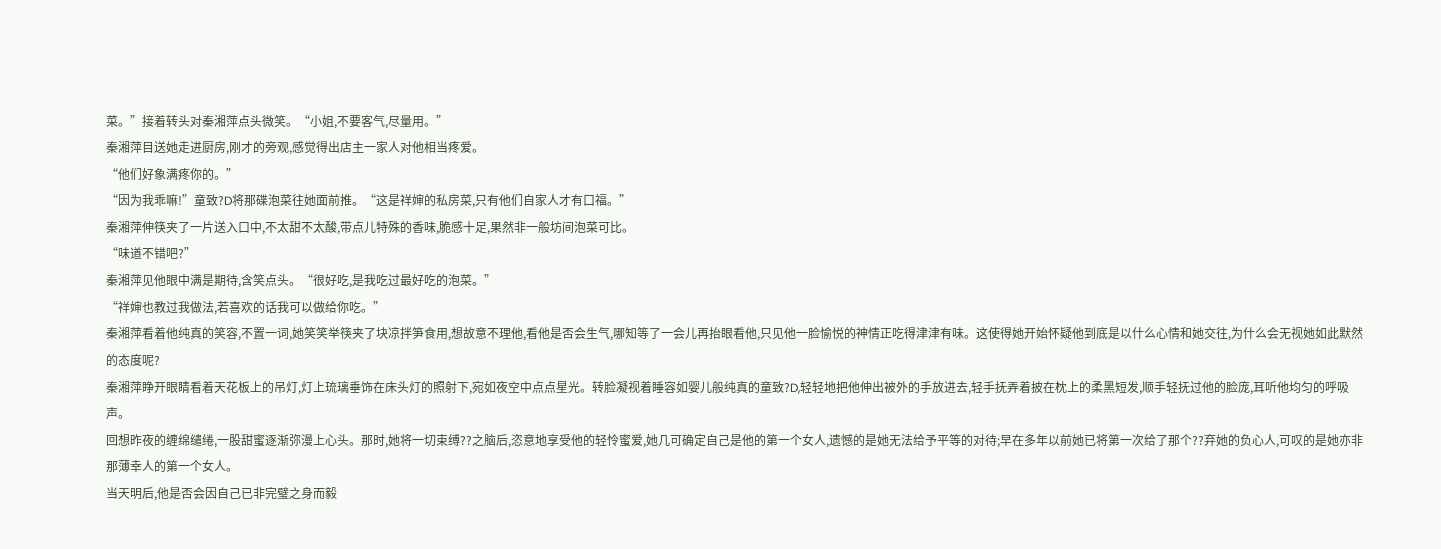菜。”接着转头对秦湘萍点头微笑。“小姐,不要客气,尽量用。”
秦湘萍目送她走进厨房,刚才的旁观,感觉得出店主一家人对他相当疼爱。
“他们好象满疼你的。”
“因为我乖嘛!”童致?D将那碟泡菜往她面前推。“这是祥婶的私房菜,只有他们自家人才有口福。”
秦湘萍伸筷夹了一片送入口中,不太甜不太酸,带点儿特殊的香味,脆感十足,果然非一般坊间泡菜可比。
“味道不错吧?”
秦湘萍见他眼中满是期待,含笑点头。“很好吃,是我吃过最好吃的泡菜。”
“祥婶也教过我做法,若喜欢的话我可以做给你吃。”
秦湘萍看着他纯真的笑容,不置一词,她笑笑举筷夹了块凉拌笋食用,想故意不理他,看他是否会生气,哪知等了一会儿再抬眼看他,只见他一脸愉悦的神情正吃得津津有味。这使得她开始怀疑他到底是以什么心情和她交往,为什么会无视她如此默然的态度呢?
秦湘萍睁开眼睛看着天花板上的吊灯,灯上琉璃垂饰在床头灯的照射下,宛如夜空中点点星光。转脸凝视着睡容如婴儿般纯真的童致?D,轻轻地把他伸出被外的手放进去,轻手抚弄着披在枕上的柔黑短发,顺手轻抚过他的脸庞,耳听他均匀的呼吸声。
回想昨夜的缠绵缱绻,一股甜蜜逐渐弥漫上心头。那时,她将一切束缚??之脑后,恣意地享受他的轻怜蜜爱,她几可确定自己是他的第一个女人,遗憾的是她无法给予平等的对待;早在多年以前她已将第一次给了那个??弃她的负心人,可叹的是她亦非那薄幸人的第一个女人。
当天明后,他是否会因自己已非完璧之身而毅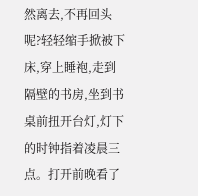然离去,不再回头呢?轻轻缩手掀被下床,穿上睡袍,走到隔壁的书房,坐到书桌前扭开台灯,灯下的时钟指着凌晨三点。打开前晚看了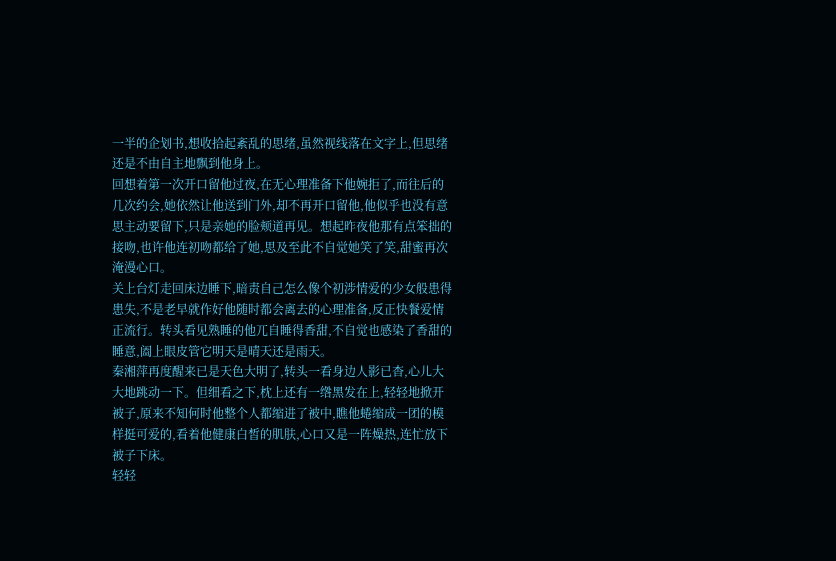一半的企划书,想收拾起紊乱的思绪,虽然视线落在文字上,但思绪还是不由自主地飘到他身上。
回想着第一次开口留他过夜,在无心理准备下他婉拒了,而往后的几次约会,她依然让他送到门外,却不再开口留他,他似乎也没有意思主动要留下,只是亲她的脸颊道再见。想起昨夜他那有点笨拙的接吻,也许他连初吻都给了她,思及至此不自觉她笑了笑,甜蜜再次淹漫心口。
关上台灯走回床边睡下,暗责自己怎么像个初涉情爱的少女般患得患失,不是老早就作好他随时都会离去的心理准备,反正快餐爱情正流行。转头看见熟睡的他兀自睡得香甜,不自觉也感染了香甜的睡意,阖上眼皮管它明天是晴天还是雨天。
秦湘萍再度醒来已是天色大明了,转头一看身边人影已杳,心儿大大地跳动一下。但细看之下,枕上还有一绺黑发在上,轻轻地掀开被子,原来不知何时他整个人都缩进了被中,瞧他蜷缩成一团的模样挺可爱的,看着他健康白皙的肌肤,心口又是一阵燥热,连忙放下被子下床。
轻轻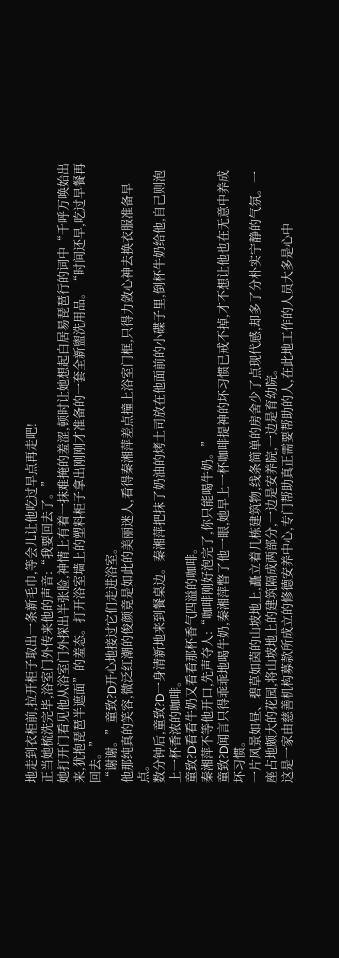地走到衣柜前,拉开柜子取出一条新毛巾,等会儿让他吃过早点再走吧!
正当她梳洗完毕,浴室门外传来他的声音:“我要回去了。”
她打开门看见他从浴室门外探出半张脸,神情上有着一抹难掩的羞涩,顿时让她想起白居易琵琶行的词中“千呼万唤始出来,犹抱琵琶半遮面”的羞态。打开浴室墙上的塑料柜子拿出刚刚才准备的一套全新盥洗用品。“时间还早,吃过早餐再回去。”
“谢谢。”童致?D开心地接过它们走进浴室。
他那纯真的笑容,微泛红潮的俊颜竟是如此的美丽迷人,看得秦湘萍差点撞上浴室门框,只得力敛心神去换衣服准备早点。
数分钟后,童致?D一身清新地来到餐桌边。秦湘萍把抹了奶油的烤土司放在他面前的小碟子里,倒杯牛奶给他,自己则泡上一杯香浓的咖啡。
童致?D看看牛奶又看看那杯香气四溢的咖啡。
秦湘萍不等他开口,先声夺人:“咖啡刚好泡完了,你只能喝牛奶。”
童致?D闻言只得乖乖地喝牛奶,秦湘萍瞥了他一眼,她早上一杯咖啡提神的坏习惯已戒不掉,才不想让他也在无意中养成坏习惯。
一片风景如昼、碧草如茵的山坡地上,矗立着几栋建筑物,线条简单的房舍少了点现代感,却多了分朴实宁静的气氛。一座占地颇大的花园,将山坡地上的建筑隔成两部分,一边是安养院,一边是育幼院。
这是一家由慈善机构募款所成立的修德安养中心,专门帮助真正需要帮助的人,在此地工作的人员大多是心中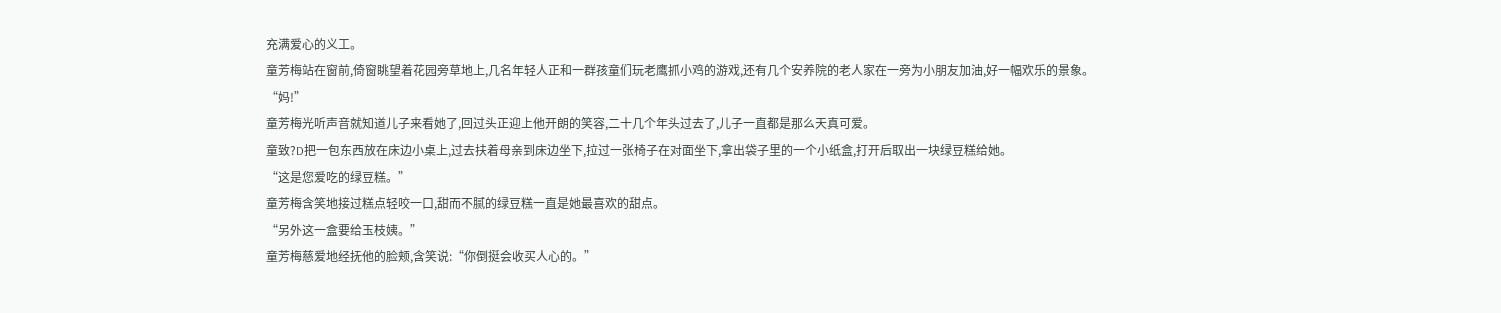充满爱心的义工。
童芳梅站在窗前,倚窗眺望着花园旁草地上,几名年轻人正和一群孩童们玩老鹰抓小鸡的游戏,还有几个安养院的老人家在一旁为小朋友加油,好一幅欢乐的景象。
“妈!”
童芳梅光听声音就知道儿子来看她了,回过头正迎上他开朗的笑容,二十几个年头过去了,儿子一直都是那么天真可爱。
童致?D把一包东西放在床边小桌上,过去扶着母亲到床边坐下,拉过一张椅子在对面坐下,拿出袋子里的一个小纸盒,打开后取出一块绿豆糕给她。
“这是您爱吃的绿豆糕。”
童芳梅含笑地接过糕点轻咬一口,甜而不腻的绿豆糕一直是她最喜欢的甜点。
“另外这一盒要给玉枝姨。”
童芳梅慈爱地经抚他的脸颊,含笑说:“你倒挺会收买人心的。”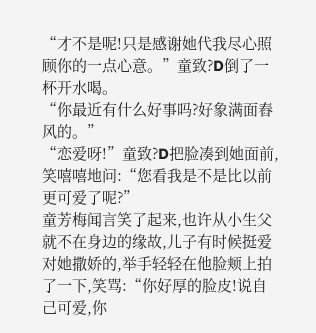“才不是呢!只是感谢她代我尽心照顾你的一点心意。”童致?D倒了一杯开水喝。
“你最近有什么好事吗?好象满面舂风的。”
“恋爱呀!”童致?D把脸凑到她面前,笑嘻嘻地问:“您看我是不是比以前更可爱了呢?”
童芳梅闻言笑了起来,也许从小生父就不在身边的缘故,儿子有时候挺爱对她撒娇的,举手轻轻在他脸颊上拍了一下,笑骂:“你好厚的脸皮!说自己可爱,你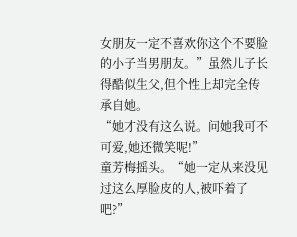女朋友一定不喜欢你这个不要脸的小子当男朋友。”虽然儿子长得酷似生父,但个性上却完全传承自她。
“她才没有这么说。问她我可不可爱,她还微笑呢!”
童芳梅摇头。“她一定从来没见过这么厚脸皮的人,被吓着了吧?”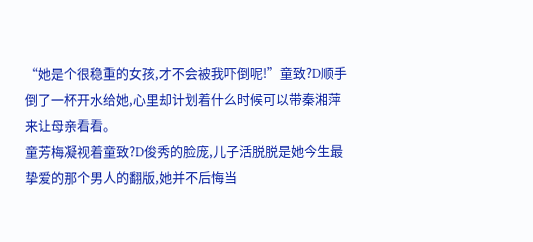“她是个很稳重的女孩,才不会被我吓倒呢!”童致?D顺手倒了一杯开水给她,心里却计划着什么时候可以带秦湘萍来让母亲看看。
童芳梅凝视着童致?D俊秀的脸庞,儿子活脱脱是她今生最挚爱的那个男人的翻版,她并不后悔当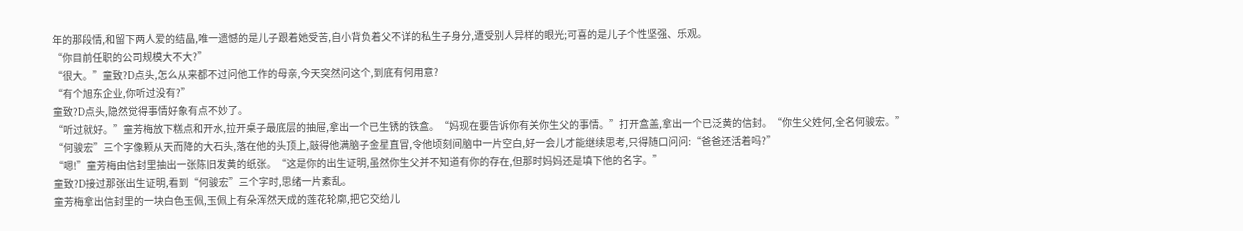年的那段情,和留下两人爱的结晶,唯一遗憾的是儿子跟着她受苦,自小背负着父不详的私生子身分,遭受别人异样的眼光;可喜的是儿子个性坚强、乐观。
“你目前任职的公司规模大不大?”
“很大。”童致?D点头,怎么从来都不过问他工作的母亲,今天突然问这个,到底有何用意?
“有个旭东企业,你听过没有?”
童致?D点头,隐然觉得事情好象有点不妙了。
“听过就好。”童芳梅放下糕点和开水,拉开桌子最底层的抽屉,拿出一个已生锈的铁盒。“妈现在要告诉你有关你生父的事情。”打开盒盖,拿出一个已泛黄的信封。“你生父姓何,全名何骏宏。”
“何骏宏”三个字像颗从天而降的大石头,落在他的头顶上,敲得他满脑子金星直冒,令他顷刻间脑中一片空白,好一会儿才能继续思考,只得随口问问:“爸爸还活着吗?”
“嗯!”童芳梅由信封里抽出一张陈旧发黄的纸张。“这是你的出生证明,虽然你生父并不知道有你的存在,但那时妈妈还是填下他的名字。”
童致?D接过那张出生证明,看到“何骏宏”三个字时,思绪一片紊乱。
童芳梅拿出信封里的一块白色玉佩,玉佩上有朵浑然天成的莲花轮廓,把它交给儿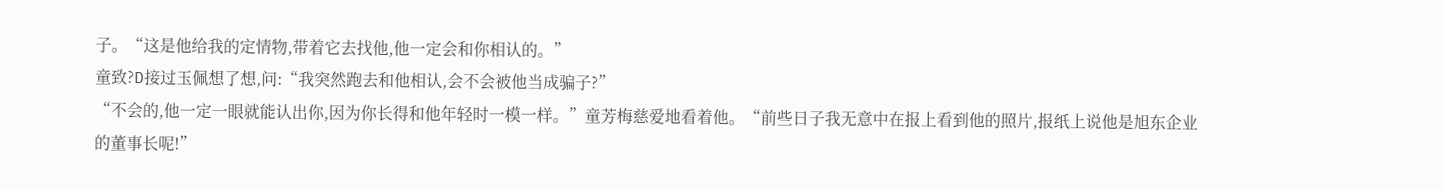子。“这是他给我的定情物,带着它去找他,他一定会和你相认的。”
童致?D接过玉佩想了想,问:“我突然跑去和他相认,会不会被他当成骗子?”
“不会的,他一定一眼就能认出你,因为你长得和他年轻时一模一样。”童芳梅慈爱地看着他。“前些日子我无意中在报上看到他的照片,报纸上说他是旭东企业的董事长呢!”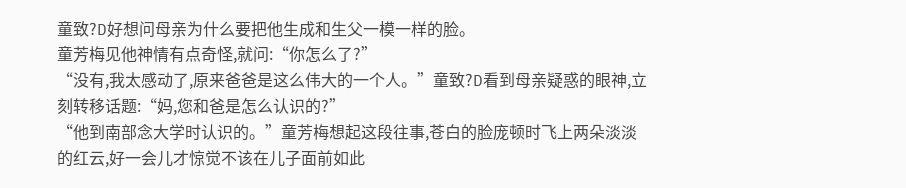童致?D好想问母亲为什么要把他生成和生父一模一样的脸。
童芳梅见他神情有点奇怪,就问:“你怎么了?”
“没有,我太感动了,原来爸爸是这么伟大的一个人。”童致?D看到母亲疑惑的眼神,立刻转移话题:“妈,您和爸是怎么认识的?”
“他到南部念大学时认识的。”童芳梅想起这段往事,苍白的脸庞顿时飞上两朵淡淡的红云,好一会儿才惊觉不该在儿子面前如此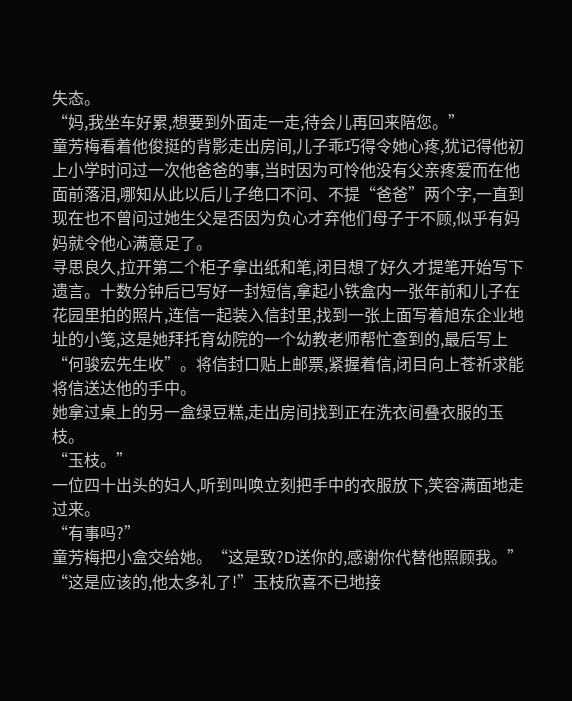失态。
“妈,我坐车好累,想要到外面走一走,待会儿再回来陪您。”
童芳梅看着他俊挺的背影走出房间,儿子乖巧得令她心疼,犹记得他初上小学时问过一次他爸爸的事,当时因为可怜他没有父亲疼爱而在他面前落泪,哪知从此以后儿子绝口不问、不提“爸爸”两个字,一直到现在也不曾问过她生父是否因为负心才弃他们母子于不顾,似乎有妈妈就令他心满意足了。
寻思良久,拉开第二个柜子拿出纸和笔,闭目想了好久才提笔开始写下遗言。十数分钟后已写好一封短信,拿起小铁盒内一张年前和儿子在花园里拍的照片,连信一起装入信封里,找到一张上面写着旭东企业地址的小笺,这是她拜托育幼院的一个幼教老师帮忙查到的,最后写上“何骏宏先生收”。将信封口贴上邮票,紧握着信,闭目向上苍祈求能将信送达他的手中。
她拿过桌上的另一盒绿豆糕,走出房间找到正在洗衣间叠衣服的玉枝。
“玉枝。”
一位四十出头的妇人,听到叫唤立刻把手中的衣服放下,笑容满面地走过来。
“有事吗?”
童芳梅把小盒交给她。“这是致?D送你的,感谢你代替他照顾我。”
“这是应该的,他太多礼了!”玉枝欣喜不已地接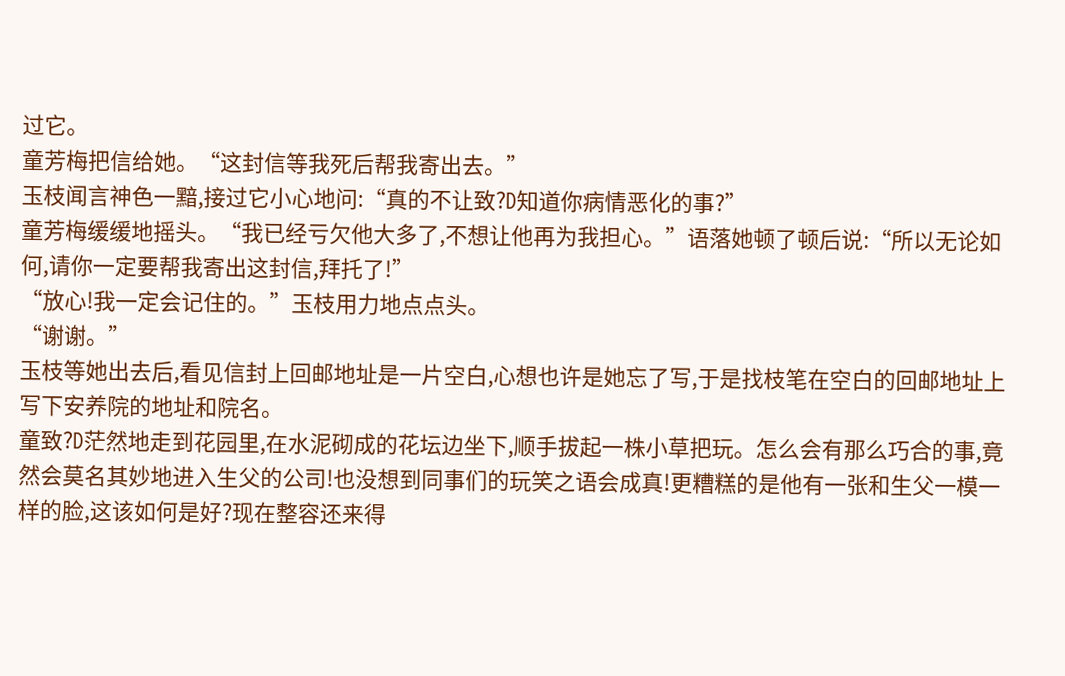过它。
童芳梅把信给她。“这封信等我死后帮我寄出去。”
玉枝闻言神色一黯,接过它小心地问:“真的不让致?D知道你病情恶化的事?”
童芳梅缓缓地摇头。“我已经亏欠他大多了,不想让他再为我担心。”语落她顿了顿后说:“所以无论如何,请你一定要帮我寄出这封信,拜托了!”
“放心!我一定会记住的。”玉枝用力地点点头。
“谢谢。”
玉枝等她出去后,看见信封上回邮地址是一片空白,心想也许是她忘了写,于是找枝笔在空白的回邮地址上写下安养院的地址和院名。
童致?D茫然地走到花园里,在水泥砌成的花坛边坐下,顺手拔起一株小草把玩。怎么会有那么巧合的事,竟然会莫名其妙地进入生父的公司!也没想到同事们的玩笑之语会成真!更糟糕的是他有一张和生父一模一样的脸,这该如何是好?现在整容还来得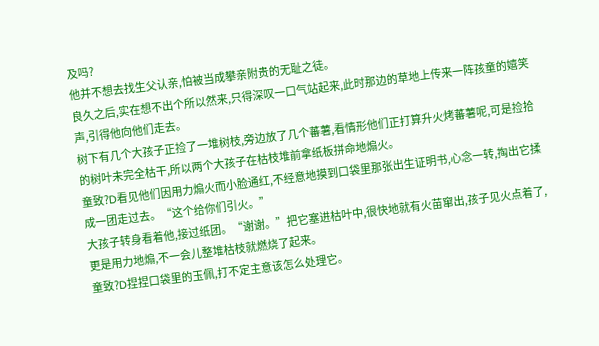及吗?
他并不想去找生父认亲,怕被当成攀亲附贵的无耻之徒。
良久之后,实在想不出个所以然来,只得深叹一口气站起来,此时那边的草地上传来一阵孩童的嬉笑声,引得他向他们走去。
树下有几个大孩子正捡了一堆树枝,旁边放了几个蕃薯,看情形他们正打算升火烤蕃薯呢,可是捡拾的树叶未完全枯干,所以两个大孩子在枯枝堆前拿纸板拼命地煽火。
童致?D看见他们因用力煽火而小脸通红,不经意地摸到口袋里那张出生证明书,心念一转,掏出它揉成一团走过去。“这个给你们引火。”
大孩子转身看着他,接过纸团。“谢谢。”把它塞进枯叶中,很快地就有火苗窜出,孩子见火点着了,更是用力地煽,不一会儿整堆枯枝就燃烧了起来。
童致?D捏捏口袋里的玉佩,打不定主意该怎么处理它。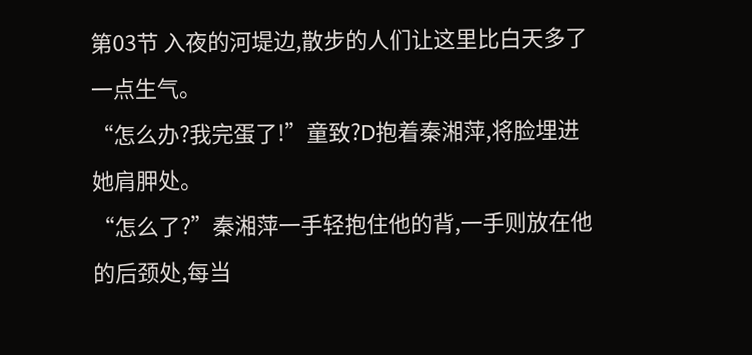第03节 入夜的河堤边,散步的人们让这里比白天多了一点生气。
“怎么办?我完蛋了!”童致?D抱着秦湘萍,将脸埋进她肩胛处。
“怎么了?”秦湘萍一手轻抱住他的背,一手则放在他的后颈处,每当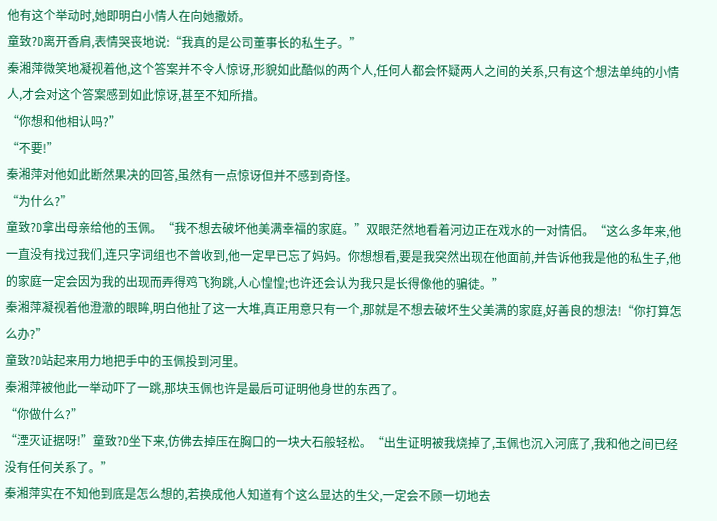他有这个举动时,她即明白小情人在向她撒娇。
童致?D离开香肩,表情哭丧地说:“我真的是公司董事长的私生子。”
秦湘萍微笑地凝视着他,这个答案并不令人惊讶,形貌如此酷似的两个人,任何人都会怀疑两人之间的关系,只有这个想法单纯的小情人,才会对这个答案感到如此惊讶,甚至不知所措。
“你想和他相认吗?”
“不要!”
秦湘萍对他如此断然果决的回答,虽然有一点惊讶但并不感到奇怪。
“为什么?”
童致?D拿出母亲给他的玉佩。“我不想去破坏他美满幸福的家庭。”双眼茫然地看着河边正在戏水的一对情侣。“这么多年来,他一直没有找过我们,连只字词组也不曾收到,他一定早已忘了妈妈。你想想看,要是我突然出现在他面前,并告诉他我是他的私生子,他的家庭一定会因为我的出现而弄得鸡飞狗跳,人心惶惶;也许还会认为我只是长得像他的骗徒。”
秦湘萍凝视着他澄澈的眼眸,明白他扯了这一大堆,真正用意只有一个,那就是不想去破坏生父美满的家庭,好善良的想法!“你打算怎么办?”
童致?D站起来用力地把手中的玉佩投到河里。
秦湘萍被他此一举动吓了一跳,那块玉佩也许是最后可证明他身世的东西了。
“你做什么?”
“湮灭证据呀!”童致?D坐下来,仿佛去掉压在胸口的一块大石般轻松。“出生证明被我烧掉了,玉佩也沉入河底了,我和他之间已经没有任何关系了。”
秦湘萍实在不知他到底是怎么想的,若换成他人知道有个这么显达的生父,一定会不顾一切地去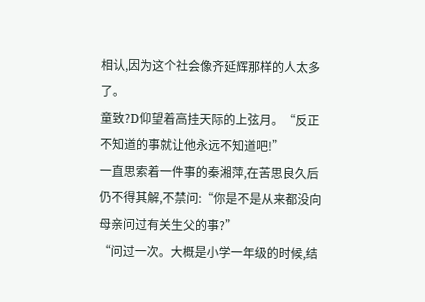相认,因为这个社会像齐延辉那样的人太多了。
童致?D仰望着高挂天际的上弦月。“反正不知道的事就让他永远不知道吧!”
一直思索着一件事的秦湘萍,在苦思良久后仍不得其解,不禁问:“你是不是从来都没向母亲问过有关生父的事?”
“问过一次。大概是小学一年级的时候,结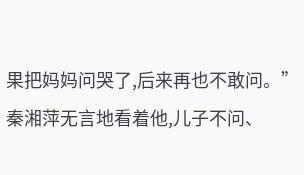果把妈妈问哭了,后来再也不敢问。”
秦湘萍无言地看着他,儿子不问、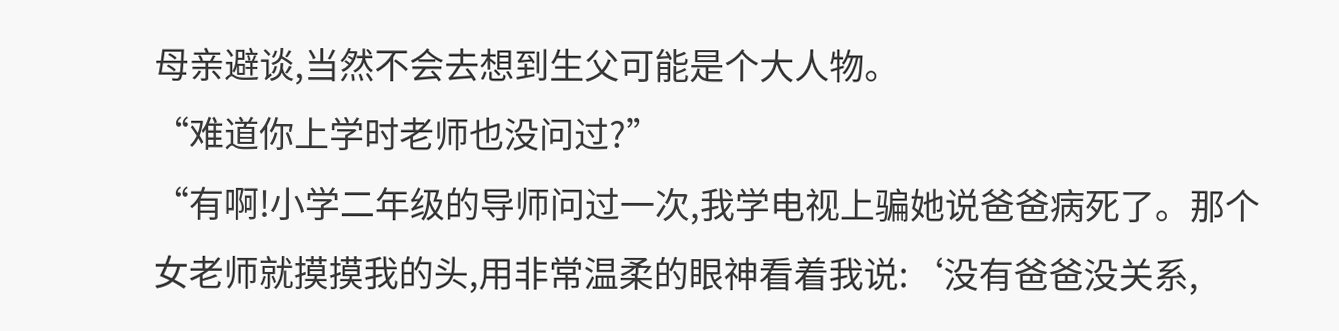母亲避谈,当然不会去想到生父可能是个大人物。
“难道你上学时老师也没问过?”
“有啊!小学二年级的导师问过一次,我学电视上骗她说爸爸病死了。那个女老师就摸摸我的头,用非常温柔的眼神看着我说:‘没有爸爸没关系,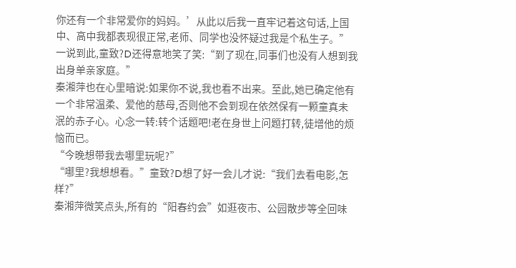你还有一个非常爱你的妈妈。’从此以后我一直牢记着这句话,上国中、高中我都表现很正常,老师、同学也没怀疑过我是个私生子。”一说到此,童致?D还得意地笑了笑:“到了现在,同事们也没有人想到我出身单亲家庭。”
秦湘萍也在心里暗说:如果你不说,我也看不出来。至此,她已确定他有一个非常温柔、爱他的慈母,否则他不会到现在依然保有一颗童真未泯的赤子心。心念一转:转个话题吧!老在身世上问题打转,徒增他的烦恼而已。
“今晚想带我去哪里玩呢?”
“哪里?我想想看。”童致?D想了好一会儿才说:“我们去看电影,怎样?”
秦湘萍微笑点头,所有的“阳春约会”如逛夜市、公园散步等全回味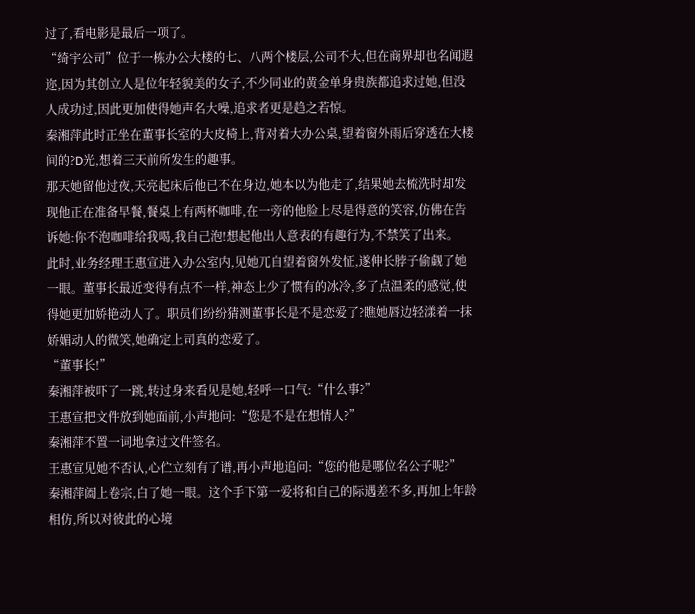过了,看电影是最后一项了。
“绮宇公司”位于一栋办公大楼的七、八两个楼层,公司不大,但在商界却也名闻遐迩,因为其创立人是位年轻貌美的女子,不少同业的黄金单身贵族都追求过她,但没人成功过,因此更加使得她声名大噪,追求者更是趋之若惊。
秦湘萍此时正坐在董事长室的大皮椅上,背对着大办公桌,望着窗外雨后穿透在大楼间的?D光,想着三天前所发生的趣事。
那天她留他过夜,天亮起床后他已不在身边,她本以为他走了,结果她去梳洗时却发现他正在准备早餐,餐桌上有两杯咖啡,在一旁的他脸上尽是得意的笑容,仿佛在告诉她:你不泡咖啡给我喝,我自己泡!想起他出人意表的有趣行为,不禁笑了出来。
此时,业务经理王惠宣进入办公室内,见她兀自望着窗外发怔,遂伸长脖子偷觑了她一眼。董事长最近变得有点不一样,神态上少了惯有的冰冷,多了点温柔的感觉,使得她更加娇艳动人了。职员们纷纷猜测董事长是不是恋爱了?瞧她唇边轻漾着一抹娇媚动人的微笑,她确定上司真的恋爱了。
“董事长!”
秦湘萍被吓了一跳,转过身来看见是她,轻呼一口气:“什么事?”
王惠宣把文件放到她面前,小声地问:“您是不是在想情人?”
秦湘萍不置一词地拿过文件签名。
王惠宣见她不否认,心伫立刻有了谱,再小声地追问:“您的他是哪位名公子呢?”
秦湘萍阖上卷宗,白了她一眼。这个手下第一爱将和自己的际遇差不多,再加上年龄相仿,所以对彼此的心境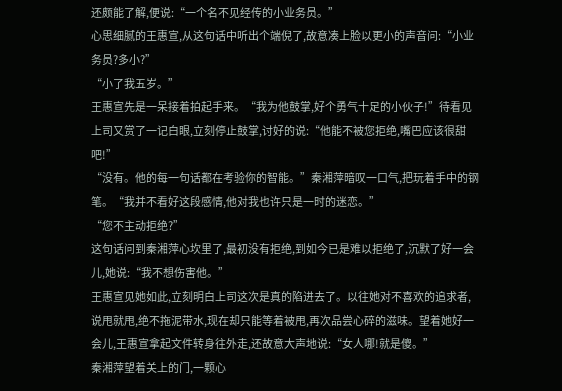还颇能了解,便说:“一个名不见经传的小业务员。”
心思细腻的王惠宣,从这句话中听出个端倪了,故意凑上脸以更小的声音问:“小业务员?多小?”
“小了我五岁。”
王惠宣先是一呆接着拍起手来。“我为他鼓掌,好个勇气十足的小伙子!”待看见上司又赏了一记白眼,立刻停止鼓掌,讨好的说:“他能不被您拒绝,嘴巴应该很甜吧!”
“没有。他的每一句话都在考验你的智能。”秦湘萍暗叹一口气,把玩着手中的钢笔。“我并不看好这段感情,他对我也许只是一时的迷恋。”
“您不主动拒绝?”
这句话问到秦湘萍心坎里了,最初没有拒绝,到如今已是难以拒绝了,沉默了好一会儿,她说:“我不想伤害他。”
王惠宣见她如此,立刻明白上司这次是真的陷进去了。以往她对不喜欢的追求者,说甩就甩,绝不拖泥带水,现在却只能等着被甩,再次品尝心碎的滋味。望着她好一会儿,王惠宣拿起文件转身往外走,还故意大声地说:“女人哪!就是傻。”
秦湘萍望着关上的门,一颗心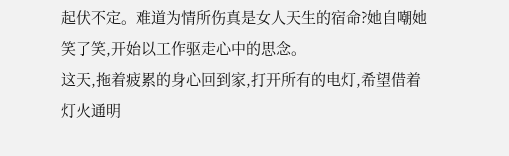起伏不定。难道为情所伤真是女人天生的宿命?她自嘲她笑了笑,开始以工作驱走心中的思念。
这天,拖着疲累的身心回到家,打开所有的电灯,希望借着灯火通明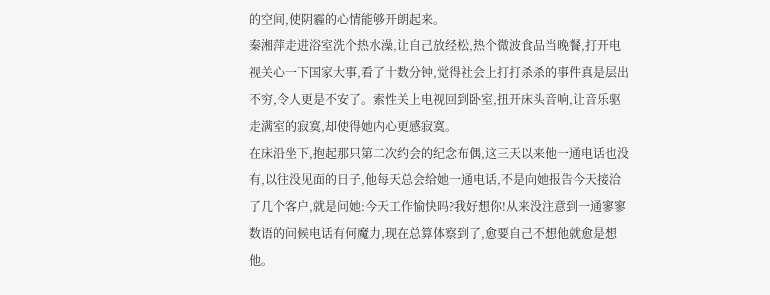的空间,使阴霾的心情能够开朗起来。
秦湘萍走进浴室洗个热水澡,让自己放经松,热个微波食品当晚餐,打开电视关心一下国家大事,看了十数分钟,觉得社会上打打杀杀的事件真是层出不穷,令人更是不安了。索性关上电视回到卧室,扭开床头音响,让音乐驱走满室的寂寞,却使得她内心更感寂寞。
在床沿坐下,抱起那只第二次约会的纪念布偶,这三天以来他一通电话也没有,以往没见面的日子,他每天总会给她一通电话,不是向她报告今天接洽了几个客户,就是问她:今天工作愉快吗?我好想你!从来没注意到一通寥寥数语的问候电话有何魔力,现在总算体察到了,愈要自己不想他就愈是想他。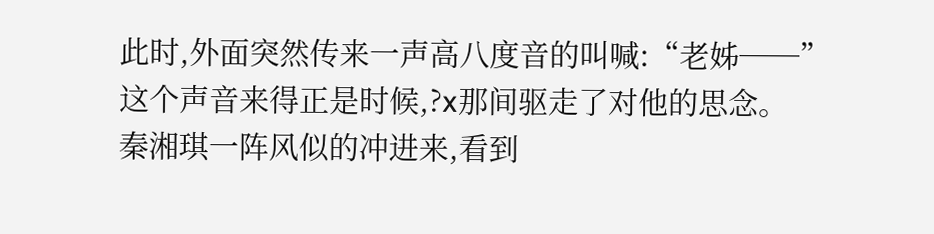此时,外面突然传来一声高八度音的叫喊:“老姊──”
这个声音来得正是时候,?x那间驱走了对他的思念。
秦湘琪一阵风似的冲进来,看到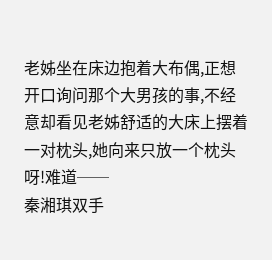老姊坐在床边抱着大布偶,正想开口询问那个大男孩的事,不经意却看见老姊舒适的大床上摆着一对枕头,她向来只放一个枕头呀!难道──
秦湘琪双手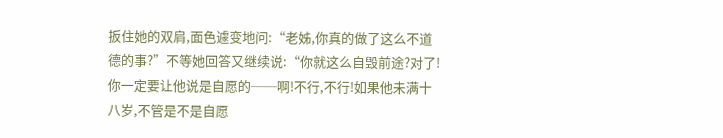扳住她的双肩,面色遽变地问:“老姊,你真的做了这么不道德的事?”不等她回答又继续说:“你就这么自毁前途?对了!你一定要让他说是自愿的──啊!不行,不行!如果他未满十八岁,不管是不是自愿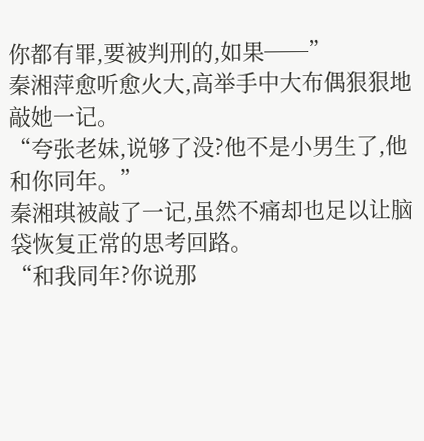你都有罪,要被判刑的,如果──”
秦湘萍愈听愈火大,高举手中大布偶狠狠地敲她一记。
“夸张老妹,说够了没?他不是小男生了,他和你同年。”
秦湘琪被敲了一记,虽然不痛却也足以让脑袋恢复正常的思考回路。
“和我同年?你说那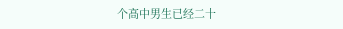个高中男生已经二十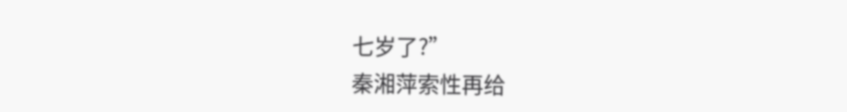七岁了?”
秦湘萍索性再给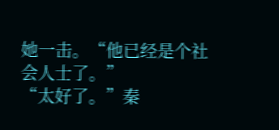她一击。“他已经是个社会人士了。”
“太好了。”秦